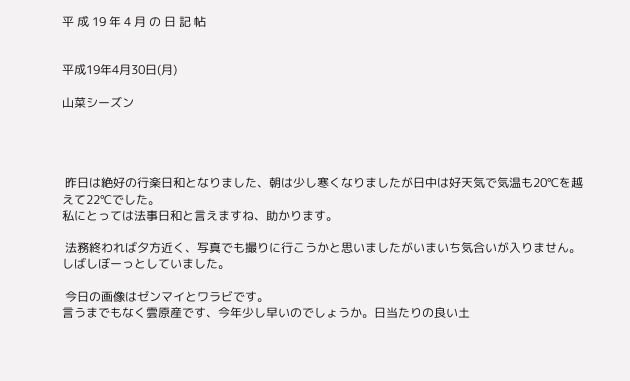平 成 19 年 4 月 の 日 記 帖


平成19年4月30日(月)

山菜シーズン




 昨日は絶好の行楽日和となりました、朝は少し寒くなりましたが日中は好天気で気温も20℃を越えて22℃でした。
私にとっては法事日和と言えますね、助かります。

 法務終われば夕方近く、写真でも撮りに行こうかと思いましたがいまいち気合いが入りません。しばしぼーっとしていました。

 今日の画像はゼンマイとワラビです。
言うまでもなく雲原産です、今年少し早いのでしょうか。日当たりの良い土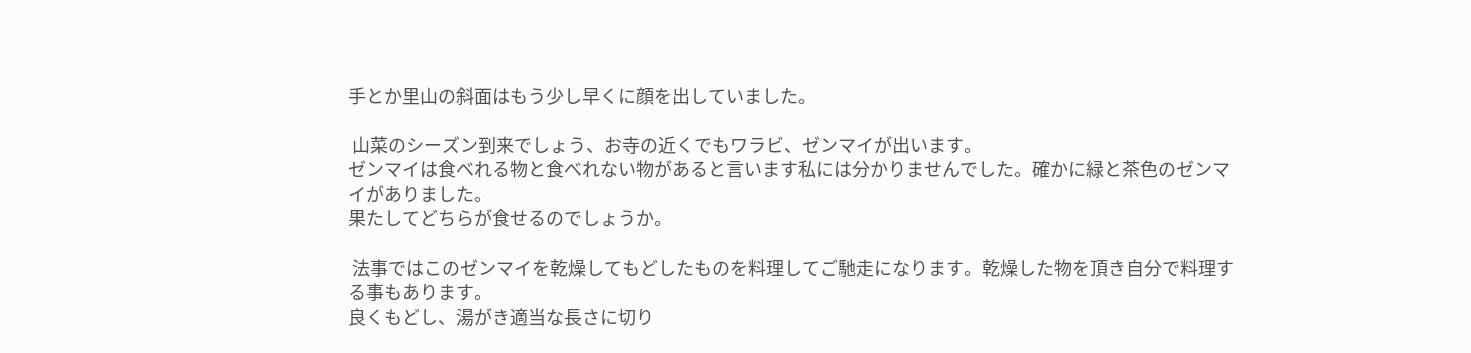手とか里山の斜面はもう少し早くに顔を出していました。

 山菜のシーズン到来でしょう、お寺の近くでもワラビ、ゼンマイが出います。
ゼンマイは食べれる物と食べれない物があると言います私には分かりませんでした。確かに緑と茶色のゼンマイがありました。
果たしてどちらが食せるのでしょうか。

 法事ではこのゼンマイを乾燥してもどしたものを料理してご馳走になります。乾燥した物を頂き自分で料理する事もあります。
良くもどし、湯がき適当な長さに切り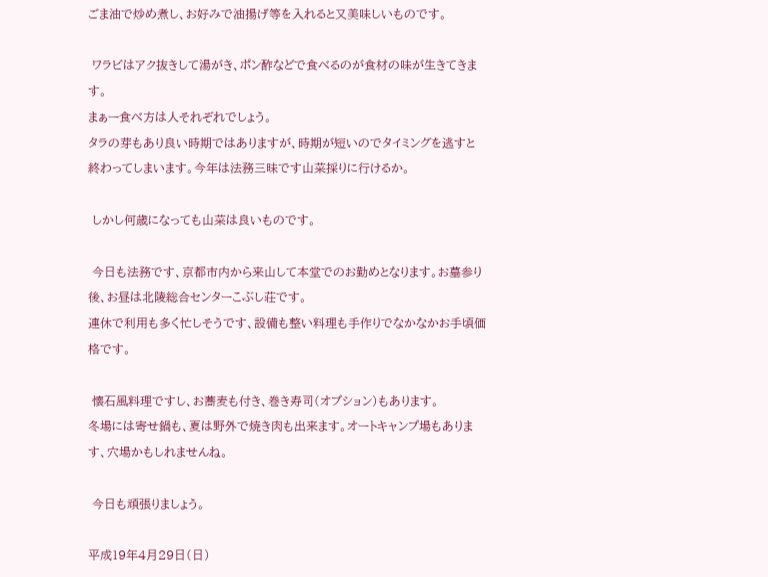ごま油で炒め煮し、お好みで油揚げ等を入れると又美味しいものです。

 ワラビはアク抜きして湯がき、ポン酢などで食べるのが食材の味が生きてきます。
まぁー食べ方は人それぞれでしょう。
タラの芽もあり良い時期ではありますが、時期が短いのでタイミングを逃すと終わってしまいます。今年は法務三昧です山菜採りに行けるか。

 しかし何歳になっても山菜は良いものです。

 今日も法務です、京都市内から来山して本堂でのお勤めとなります。お墓参り後、お昼は北陵総合センターこぶし荘です。
連休で利用も多く忙しそうです、設備も整い料理も手作りでなかなかお手頃価格です。

 懐石風料理ですし、お蕎麦も付き、巻き寿司(オプション)もあります。
冬場には寄せ鍋も、夏は野外で焼き肉も出来ます。オートキャンプ場もあります、穴場かもしれませんね。

 今日も頑張りましょう。

平成19年4月29日(日)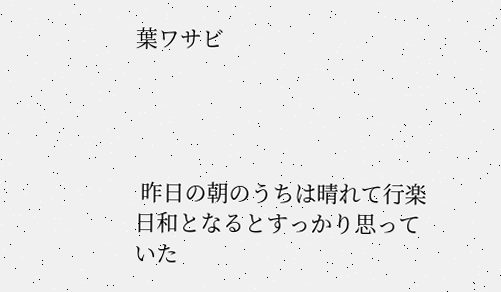葉ワサビ




 昨日の朝のうちは晴れて行楽日和となるとすっかり思っていた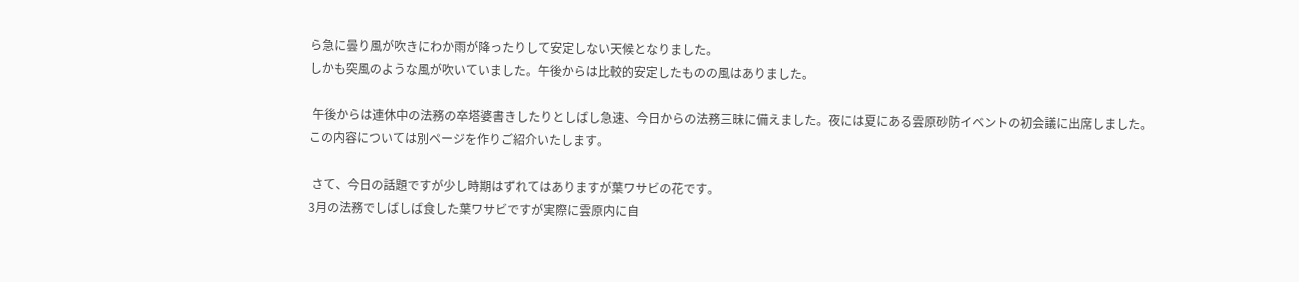ら急に曇り風が吹きにわか雨が降ったりして安定しない天候となりました。
しかも突風のような風が吹いていました。午後からは比較的安定したものの風はありました。

 午後からは連休中の法務の卒塔婆書きしたりとしばし急速、今日からの法務三昧に備えました。夜には夏にある雲原砂防イベントの初会議に出席しました。
この内容については別ページを作りご紹介いたします。

 さて、今日の話題ですが少し時期はずれてはありますが葉ワサビの花です。
3月の法務でしばしば食した葉ワサビですが実際に雲原内に自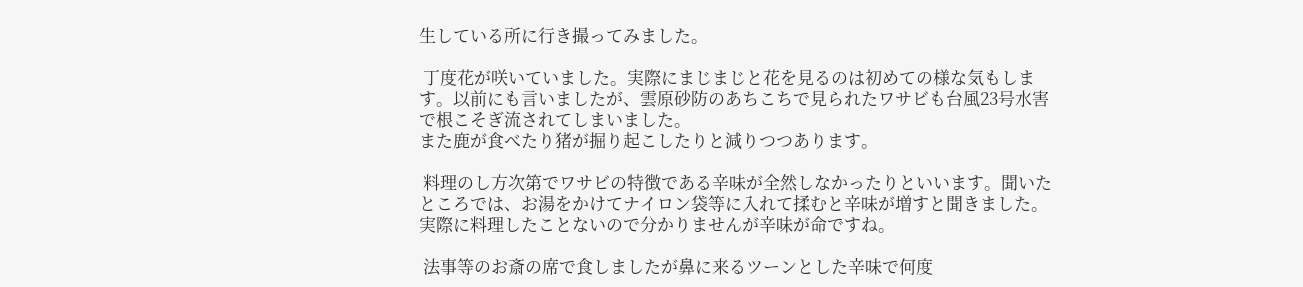生している所に行き撮ってみました。

 丁度花が咲いていました。実際にまじまじと花を見るのは初めての様な気もします。以前にも言いましたが、雲原砂防のあちこちで見られたワサビも台風23号水害で根こそぎ流されてしまいました。
また鹿が食べたり猪が掘り起こしたりと減りつつあります。

 料理のし方次第でワサビの特徴である辛味が全然しなかったりといいます。聞いたところでは、お湯をかけてナイロン袋等に入れて揉むと辛味が増すと聞きました。実際に料理したことないので分かりませんが辛味が命ですね。

 法事等のお斎の席で食しましたが鼻に来るツーンとした辛味で何度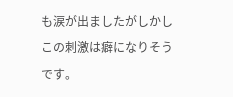も涙が出ましたがしかしこの刺激は癖になりそうです。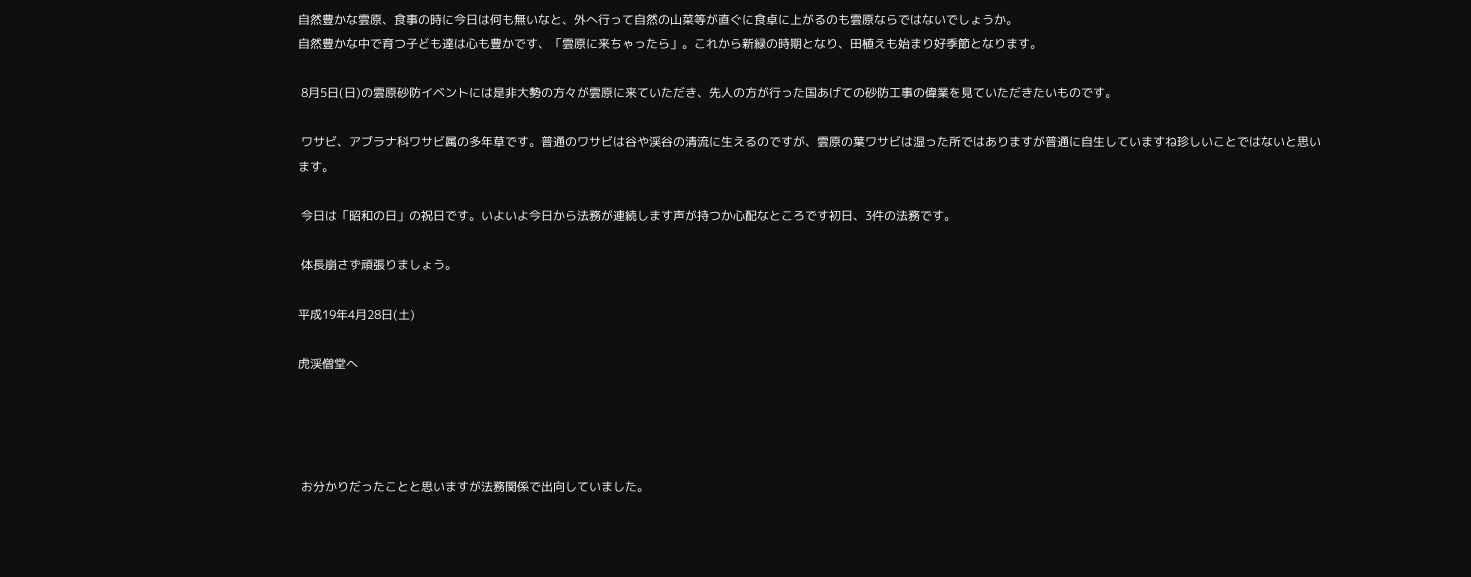自然豊かな雲原、食事の時に今日は何も無いなと、外へ行って自然の山菜等が直ぐに食卓に上がるのも雲原ならではないでしょうか。
自然豊かな中で育つ子ども達は心も豊かです、「雲原に来ちゃったら」。これから新緑の時期となり、田植えも始まり好季節となります。

 8月5日(日)の雲原砂防イベントには是非大勢の方々が雲原に来ていただき、先人の方が行った国あげての砂防工事の偉業を見ていただきたいものです。

 ワサビ、アブラナ科ワサビ属の多年草です。普通のワサビは谷や渓谷の清流に生えるのですが、雲原の葉ワサビは湿った所ではありますが普通に自生していますね珍しいことではないと思います。

 今日は「昭和の日」の祝日です。いよいよ今日から法務が連続します声が持つか心配なところです初日、3件の法務です。

 体長崩さず頑張りましょう。

平成19年4月28日(土)

虎渓僧堂へ




 お分かりだったことと思いますが法務関係で出向していました。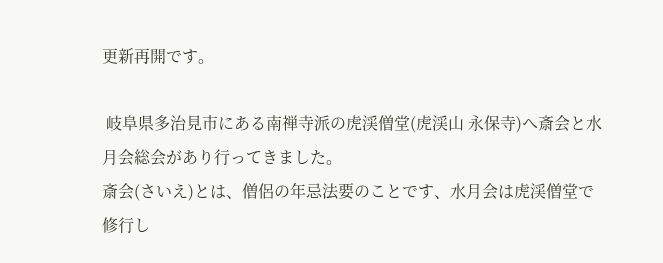更新再開です。

 岐阜県多治見市にある南禅寺派の虎渓僧堂(虎渓山 永保寺)へ斎会と水月会総会があり行ってきました。
斎会(さいえ)とは、僧侶の年忌法要のことです、水月会は虎渓僧堂で修行し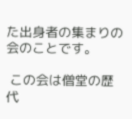た出身者の集まりの会のことです。

 この会は僧堂の歴代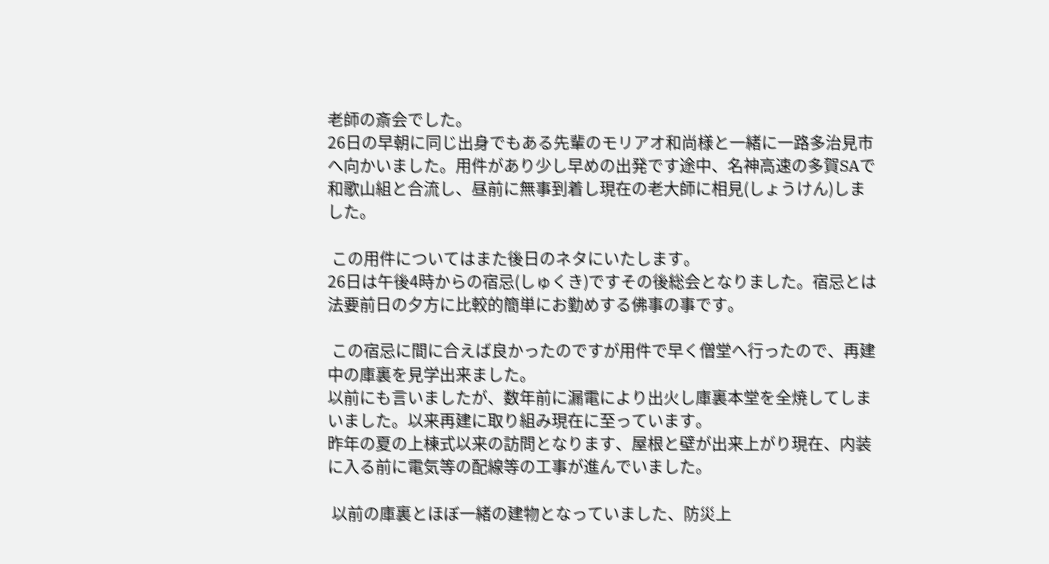老師の斎会でした。
26日の早朝に同じ出身でもある先輩のモリアオ和尚様と一緒に一路多治見市へ向かいました。用件があり少し早めの出発です途中、名神高速の多賀SAで和歌山組と合流し、昼前に無事到着し現在の老大師に相見(しょうけん)しました。

 この用件についてはまた後日のネタにいたします。
26日は午後4時からの宿忌(しゅくき)ですその後総会となりました。宿忌とは法要前日の夕方に比較的簡単にお勤めする佛事の事です。

 この宿忌に間に合えば良かったのですが用件で早く僧堂へ行ったので、再建中の庫裏を見学出来ました。
以前にも言いましたが、数年前に漏電により出火し庫裏本堂を全焼してしまいました。以来再建に取り組み現在に至っています。
昨年の夏の上棟式以来の訪問となります、屋根と壁が出来上がり現在、内装に入る前に電気等の配線等の工事が進んでいました。

 以前の庫裏とほぼ一緒の建物となっていました、防災上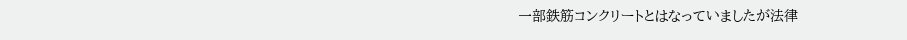一部鉄筋コンクリートとはなっていましたが法律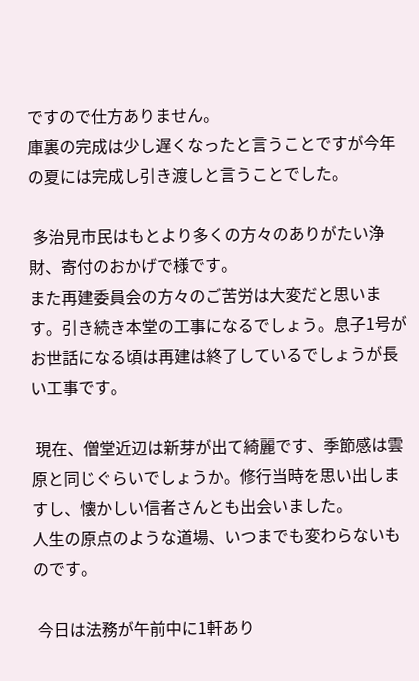ですので仕方ありません。
庫裏の完成は少し遅くなったと言うことですが今年の夏には完成し引き渡しと言うことでした。

 多治見市民はもとより多くの方々のありがたい浄財、寄付のおかげで様です。
また再建委員会の方々のご苦労は大変だと思います。引き続き本堂の工事になるでしょう。息子1号がお世話になる頃は再建は終了しているでしょうが長い工事です。

 現在、僧堂近辺は新芽が出て綺麗です、季節感は雲原と同じぐらいでしょうか。修行当時を思い出しますし、懐かしい信者さんとも出会いました。
人生の原点のような道場、いつまでも変わらないものです。

 今日は法務が午前中に1軒あり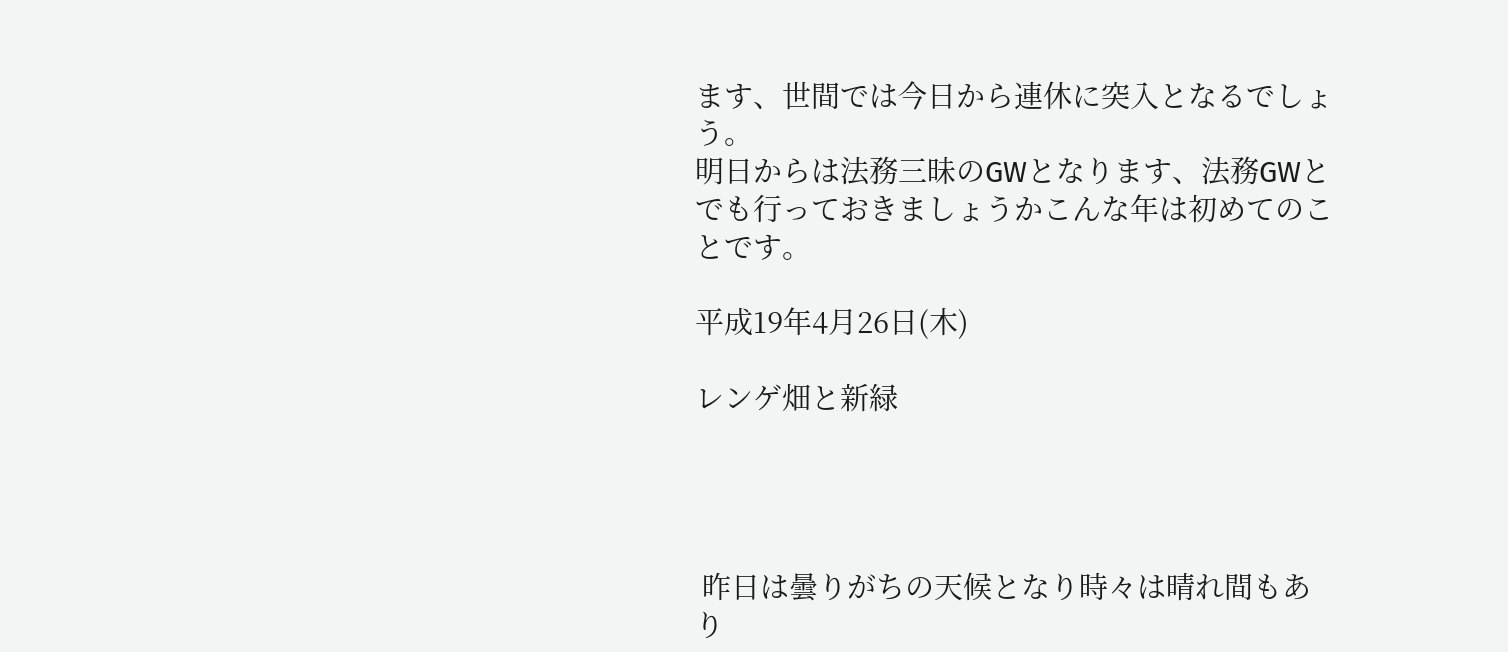ます、世間では今日から連休に突入となるでしょう。
明日からは法務三昧のGWとなります、法務GWとでも行っておきましょうかこんな年は初めてのことです。

平成19年4月26日(木)

レンゲ畑と新緑




 昨日は曇りがちの天候となり時々は晴れ間もあり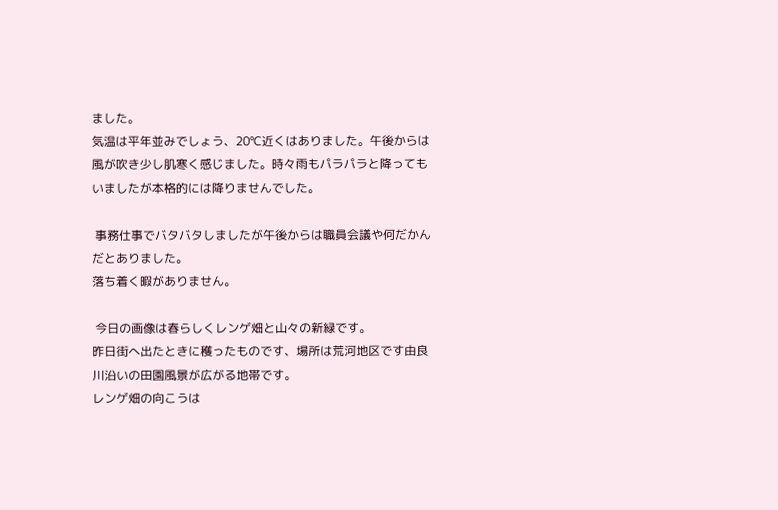ました。
気温は平年並みでしょう、20℃近くはありました。午後からは風が吹き少し肌寒く感じました。時々雨もパラパラと降ってもいましたが本格的には降りませんでした。

 事務仕事でバタバタしましたが午後からは職員会議や何だかんだとありました。
落ち着く暇がありません。

 今日の画像は春らしくレンゲ畑と山々の新緑です。
昨日街へ出たときに穫ったものです、場所は荒河地区です由良川沿いの田園風景が広がる地帯です。
レンゲ畑の向こうは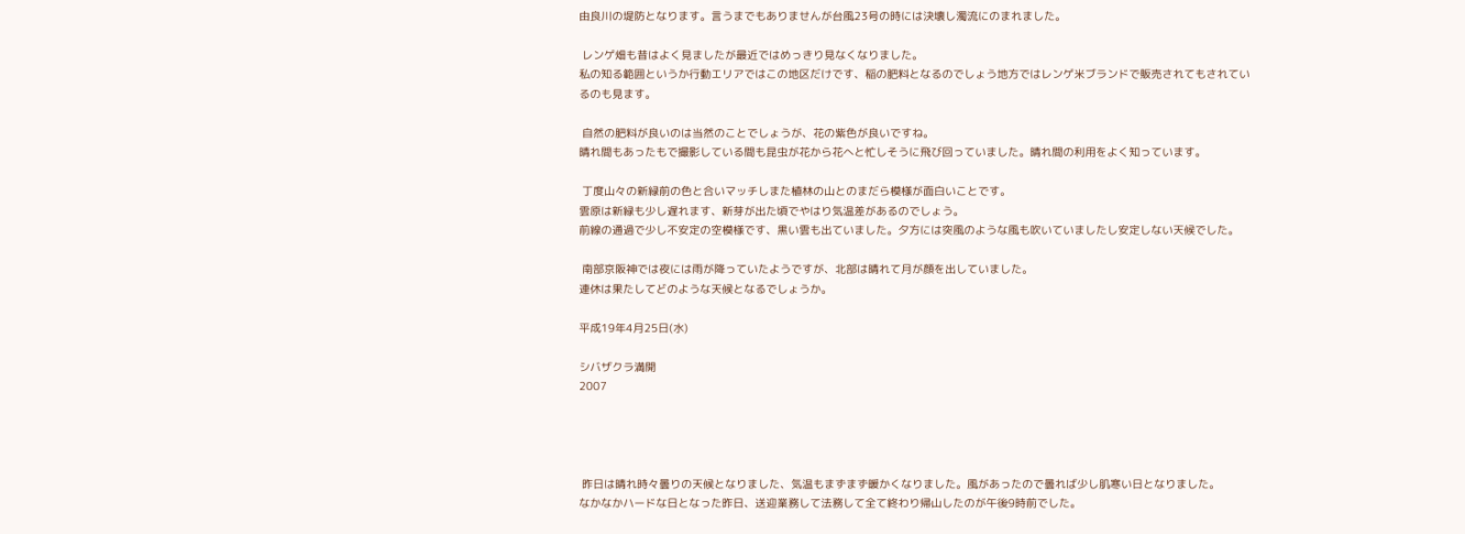由良川の堤防となります。言うまでもありませんが台風23号の時には決壊し濁流にのまれました。

 レンゲ畑も昔はよく見ましたが最近ではめっきり見なくなりました。
私の知る範囲というか行動エリアではこの地区だけです、稲の肥料となるのでしょう地方ではレンゲ米ブランドで販売されてもされているのも見ます。

 自然の肥料が良いのは当然のことでしょうが、花の紫色が良いですね。
晴れ間もあったもで撮影している間も昆虫が花から花へと忙しそうに飛び回っていました。晴れ間の利用をよく知っています。

 丁度山々の新緑前の色と合いマッチしまた植林の山とのまだら模様が面白いことです。
雲原は新緑も少し遅れます、新芽が出た頃でやはり気温差があるのでしょう。
前線の通過で少し不安定の空模様です、黒い雲も出ていました。夕方には突風のような風も吹いていましたし安定しない天候でした。

 南部京阪神では夜には雨が降っていたようですが、北部は晴れて月が顔を出していました。
連休は果たしてどのような天候となるでしょうか。

平成19年4月25日(水)

シバザクラ満開
2007




 昨日は晴れ時々曇りの天候となりました、気温もまずまず暖かくなりました。風があったので曇れば少し肌寒い日となりました。
なかなかハードな日となった昨日、送迎業務して法務して全て終わり帰山したのが午後9時前でした。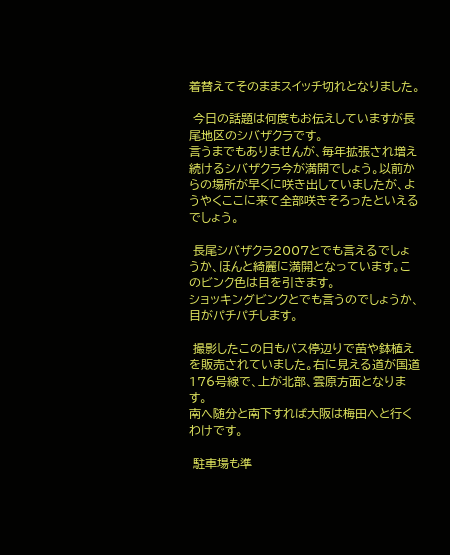着替えてそのままスイッチ切れとなりました。

 今日の話題は何度もお伝えしていますが長尾地区のシバザクラです。
言うまでもありませんが、毎年拡張され増え続けるシバザクラ今が満開でしょう。以前からの場所が早くに咲き出していましたが、ようやくここに来て全部咲きそろったといえるでしょう。

 長尾シバザクラ2007とでも言えるでしょうか、ほんと綺麗に満開となっています。このビンク色は目を引きます。
ショッキングビンクとでも言うのでしょうか、目がパチパチします。

 撮影したこの日もバス停辺りで苗や鉢植えを販売されていました。右に見える道が国道176号線で、上が北部、雲原方面となります。
南へ随分と南下すれば大阪は梅田へと行くわけです。

 駐車場も準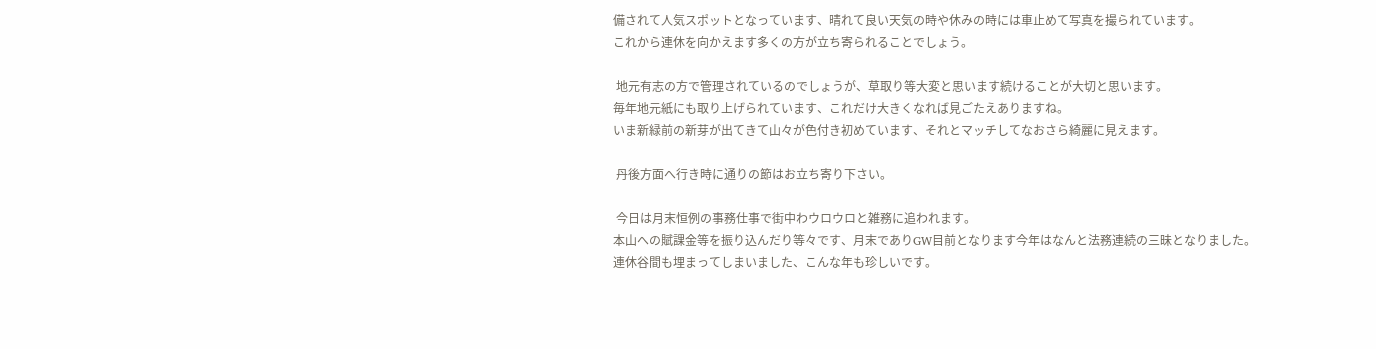備されて人気スポットとなっています、晴れて良い天気の時や休みの時には車止めて写真を撮られています。
これから連休を向かえます多くの方が立ち寄られることでしょう。

 地元有志の方で管理されているのでしょうが、草取り等大変と思います続けることが大切と思います。
毎年地元紙にも取り上げられています、これだけ大きくなれば見ごたえありますね。
いま新緑前の新芽が出てきて山々が色付き初めています、それとマッチしてなおさら綺麗に見えます。

 丹後方面へ行き時に通りの節はお立ち寄り下さい。

 今日は月末恒例の事務仕事で街中わウロウロと雑務に追われます。
本山への賦課金等を振り込んだり等々です、月末でありGW目前となります今年はなんと法務連続の三昧となりました。
連休谷間も埋まってしまいました、こんな年も珍しいです。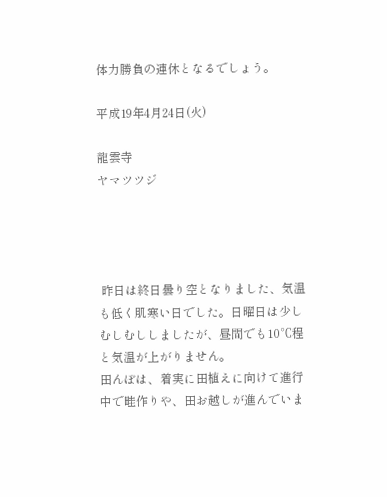体力勝負の連休となるでしょう。

平成19年4月24日(火)

龍雲寺
ヤマツツジ




 昨日は終日曇り空となりました、気温も低く肌寒い日でした。日曜日は少しむしむししましたが、昼間でも10℃程と気温が上がりません。
田んぼは、着実に田植えに向けて進行中で畦作りや、田お越しが進んでいま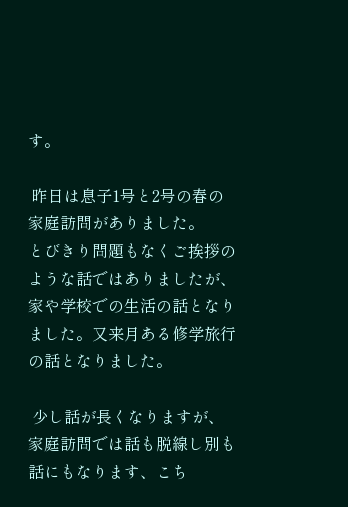す。

 昨日は息子1号と2号の春の家庭訪問がありました。
とびきり問題もなくご挨拶のような話ではありましたが、家や学校での生活の話となりました。又来月ある修学旅行の話となりました。

 少し話が長くなりますが、家庭訪問では話も脱線し別も話にもなります、こち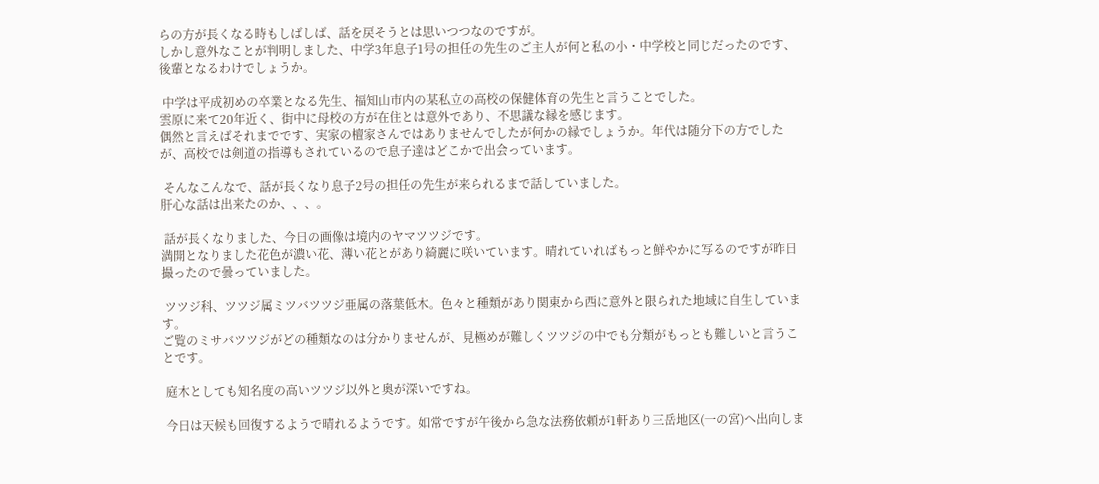らの方が長くなる時もしばしば、話を戻そうとは思いつつなのですが。
しかし意外なことが判明しました、中学3年息子1号の担任の先生のご主人が何と私の小・中学校と同じだったのです、後輩となるわけでしょうか。

 中学は平成初めの卒業となる先生、福知山市内の某私立の高校の保健体育の先生と言うことでした。
雲原に来て20年近く、街中に母校の方が在住とは意外であり、不思議な縁を感じます。
偶然と言えばそれまでです、実家の檀家さんではありませんでしたが何かの縁でしょうか。年代は随分下の方でしたが、高校では剣道の指導もされているので息子達はどこかで出会っています。

 そんなこんなで、話が長くなり息子2号の担任の先生が来られるまで話していました。
肝心な話は出来たのか、、、。

 話が長くなりました、今日の画像は境内のヤマツツジです。
満開となりました花色が濃い花、薄い花とがあり綺麗に咲いています。晴れていればもっと鮮やかに写るのですが昨日撮ったので曇っていました。

 ツツジ科、ツツジ属ミツバツツジ亜属の落葉低木。色々と種類があり関東から西に意外と限られた地域に自生しています。
ご覧のミサバツツジがどの種類なのは分かりませんが、見極めが難しくツツジの中でも分類がもっとも難しいと言うことです。

 庭木としても知名度の高いツツジ以外と奥が深いですね。

 今日は天候も回復するようで晴れるようです。如常ですが午後から急な法務依頼が1軒あり三岳地区(一の宮)へ出向しま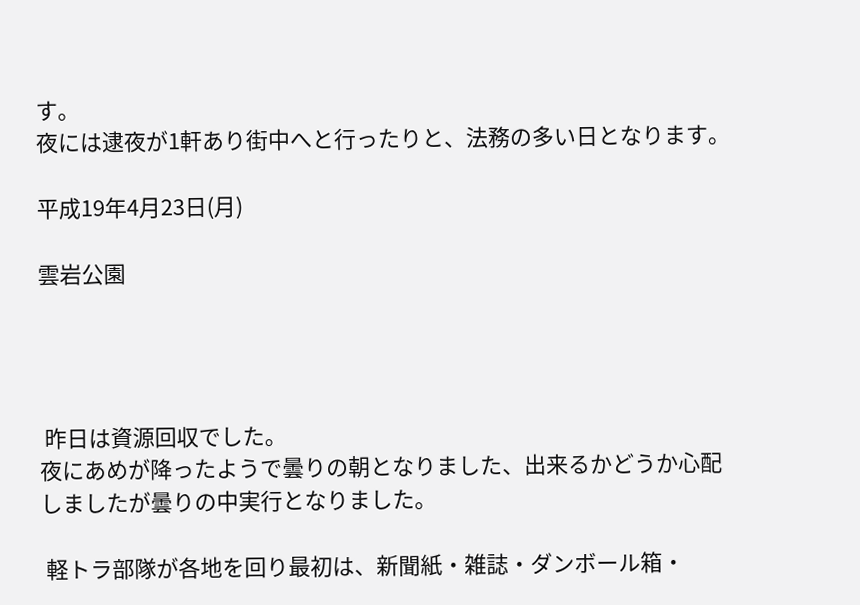す。
夜には逮夜が1軒あり街中へと行ったりと、法務の多い日となります。

平成19年4月23日(月)

雲岩公園




 昨日は資源回収でした。
夜にあめが降ったようで曇りの朝となりました、出来るかどうか心配しましたが曇りの中実行となりました。

 軽トラ部隊が各地を回り最初は、新聞紙・雑誌・ダンボール箱・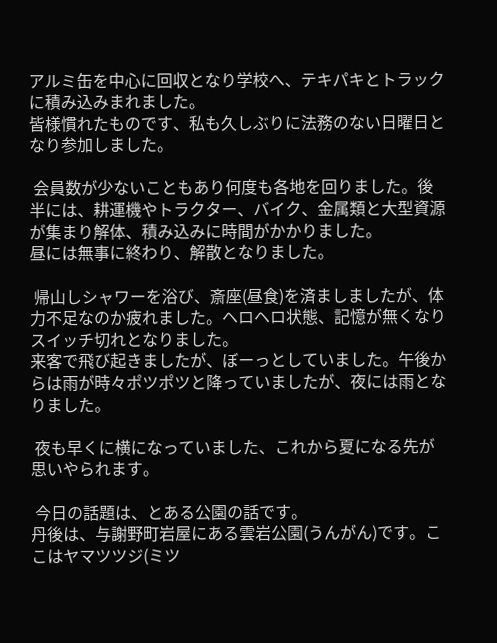アルミ缶を中心に回収となり学校へ、テキパキとトラックに積み込みまれました。
皆様慣れたものです、私も久しぶりに法務のない日曜日となり参加しました。

 会員数が少ないこともあり何度も各地を回りました。後半には、耕運機やトラクター、バイク、金属類と大型資源が集まり解体、積み込みに時間がかかりました。
昼には無事に終わり、解散となりました。

 帰山しシャワーを浴び、斎座(昼食)を済ましましたが、体力不足なのか疲れました。ヘロヘロ状態、記憶が無くなりスイッチ切れとなりました。
来客で飛び起きましたが、ぼーっとしていました。午後からは雨が時々ポツポツと降っていましたが、夜には雨となりました。

 夜も早くに横になっていました、これから夏になる先が思いやられます。

 今日の話題は、とある公園の話です。
丹後は、与謝野町岩屋にある雲岩公園(うんがん)です。ここはヤマツツジ(ミツ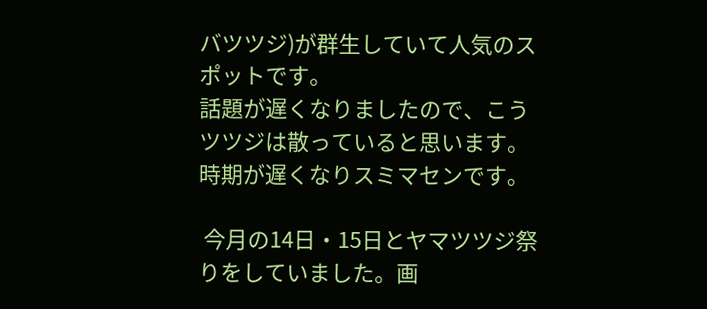バツツジ)が群生していて人気のスポットです。
話題が遅くなりましたので、こうツツジは散っていると思います。時期が遅くなりスミマセンです。

 今月の14日・15日とヤマツツジ祭りをしていました。画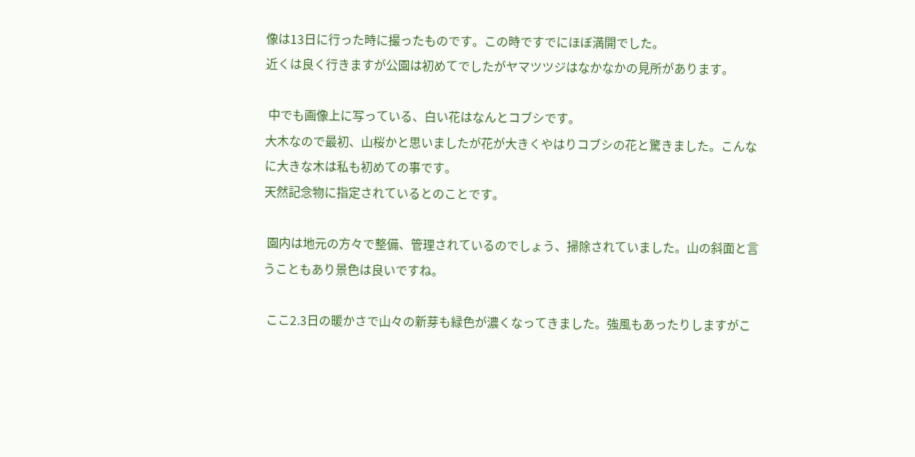像は13日に行った時に撮ったものです。この時ですでにほぼ満開でした。
近くは良く行きますが公園は初めてでしたがヤマツツジはなかなかの見所があります。

 中でも画像上に写っている、白い花はなんとコブシです。
大木なので最初、山桜かと思いましたが花が大きくやはりコブシの花と驚きました。こんなに大きな木は私も初めての事です。
天然記念物に指定されているとのことです。

 園内は地元の方々で整備、管理されているのでしょう、掃除されていました。山の斜面と言うこともあり景色は良いですね。

 ここ2.3日の暖かさで山々の新芽も緑色が濃くなってきました。強風もあったりしますがこ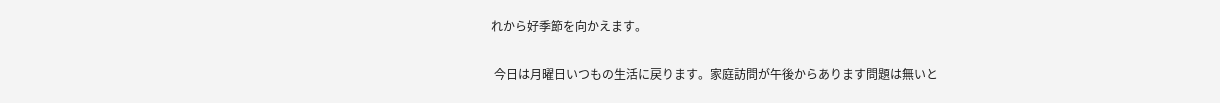れから好季節を向かえます。

 今日は月曜日いつもの生活に戻ります。家庭訪問が午後からあります問題は無いと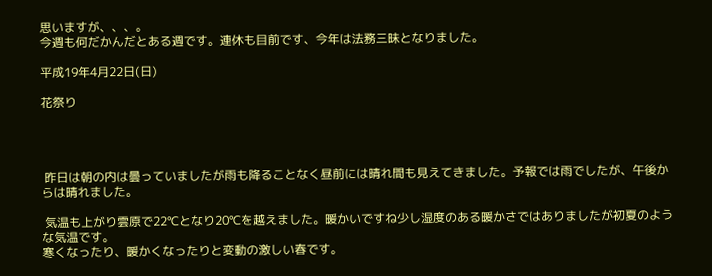思いますが、、、。
今週も何だかんだとある週です。連休も目前です、今年は法務三昧となりました。

平成19年4月22日(日)

花祭り




 昨日は朝の内は曇っていましたが雨も降ることなく昼前には晴れ間も見えてきました。予報では雨でしたが、午後からは晴れました。

 気温も上がり雲原で22℃となり20℃を越えました。暖かいですね少し湿度のある暖かさではありましたが初夏のような気温です。
寒くなったり、暖かくなったりと変動の激しい春です。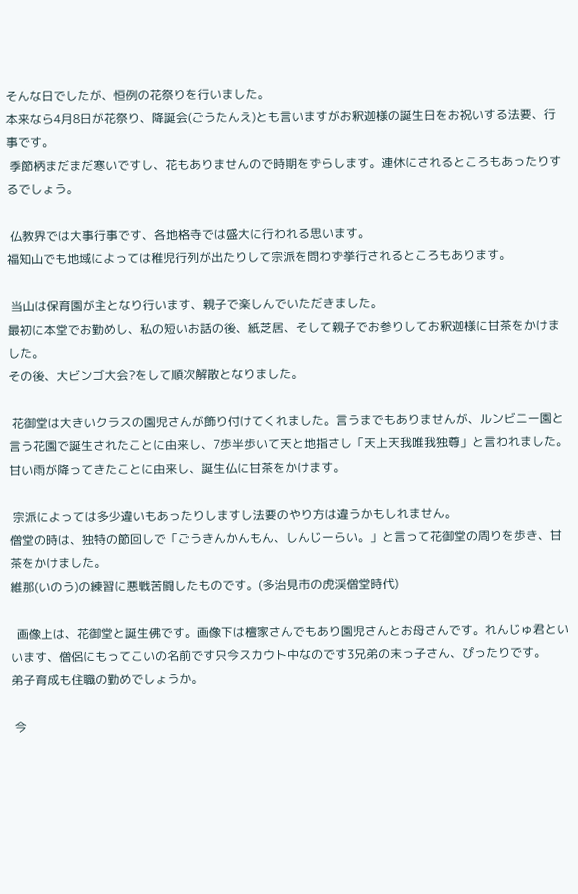そんな日でしたが、恒例の花祭りを行いました。
本来なら4月8日が花祭り、降誕会(ごうたんえ)とも言いますがお釈迦様の誕生日をお祝いする法要、行事です。
 季節柄まだまだ寒いですし、花もありませんので時期をずらします。連休にされるところもあったりするでしょう。

 仏教界では大事行事です、各地格寺では盛大に行われる思います。
福知山でも地域によっては稚児行列が出たりして宗派を問わず挙行されるところもあります。

 当山は保育園が主となり行います、親子で楽しんでいただきました。
最初に本堂でお勤めし、私の短いお話の後、紙芝居、そして親子でお参りしてお釈迦様に甘茶をかけました。
その後、大ビンゴ大会?をして順次解散となりました。

 花御堂は大きいクラスの園児さんが飾り付けてくれました。言うまでもありませんが、ルンビニー園と言う花園で誕生されたことに由来し、7歩半歩いて天と地指さし「天上天我唯我独尊」と言われました。
甘い雨が降ってきたことに由来し、誕生仏に甘茶をかけます。

 宗派によっては多少違いもあったりしますし法要のやり方は違うかもしれません。
僧堂の時は、独特の節回しで「ごうきんかんもん、しんじーらい。」と言って花御堂の周りを歩き、甘茶をかけました。
維那(いのう)の練習に悪戦苦闘したものです。(多治見市の虎渓僧堂時代)

  画像上は、花御堂と誕生佛です。画像下は檀家さんでもあり園児さんとお母さんです。れんじゅ君といいます、僧侶にもってこいの名前です只今スカウト中なのです3兄弟の末っ子さん、ぴったりです。
弟子育成も住職の勤めでしょうか。

 今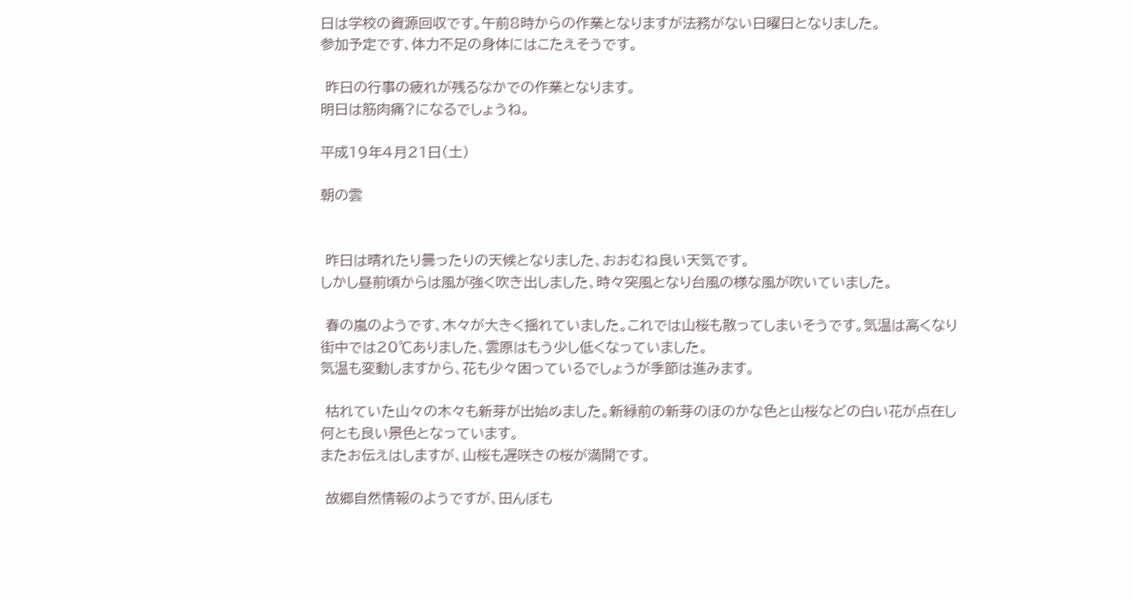日は学校の資源回収です。午前8時からの作業となりますが法務がない日曜日となりました。
参加予定です、体力不足の身体にはこたえそうです。

 昨日の行事の疲れが残るなかでの作業となります。
明日は筋肉痛?になるでしょうね。

平成19年4月21日(土)

朝の雲


 昨日は晴れたり曇ったりの天候となりました、おおむね良い天気です。
しかし昼前頃からは風が強く吹き出しました、時々突風となり台風の様な風が吹いていました。

 春の嵐のようです、木々が大きく揺れていました。これでは山桜も散ってしまいそうです。気温は高くなり街中では20℃ありました、雲原はもう少し低くなっていました。
気温も変動しますから、花も少々困っているでしょうが季節は進みます。

 枯れていた山々の木々も新芽が出始めました。新緑前の新芽のほのかな色と山桜などの白い花が点在し何とも良い景色となっています。
またお伝えはしますが、山桜も遅咲きの桜が満開です。

 故郷自然情報のようですが、田んぼも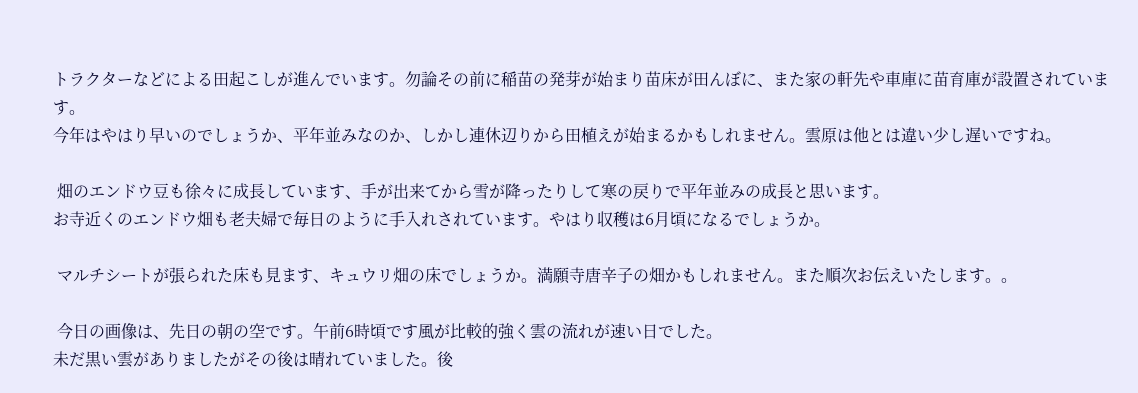トラクターなどによる田起こしが進んでいます。勿論その前に稲苗の発芽が始まり苗床が田んぼに、また家の軒先や車庫に苗育庫が設置されています。
今年はやはり早いのでしょうか、平年並みなのか、しかし連休辺りから田植えが始まるかもしれません。雲原は他とは違い少し遅いですね。

 畑のエンドウ豆も徐々に成長しています、手が出来てから雪が降ったりして寒の戻りで平年並みの成長と思います。
お寺近くのエンドウ畑も老夫婦で毎日のように手入れされています。やはり収穫は6月頃になるでしょうか。

 マルチシートが張られた床も見ます、キュウリ畑の床でしょうか。満願寺唐辛子の畑かもしれません。また順次お伝えいたします。。

 今日の画像は、先日の朝の空です。午前6時頃です風が比較的強く雲の流れが速い日でした。
未だ黒い雲がありましたがその後は晴れていました。後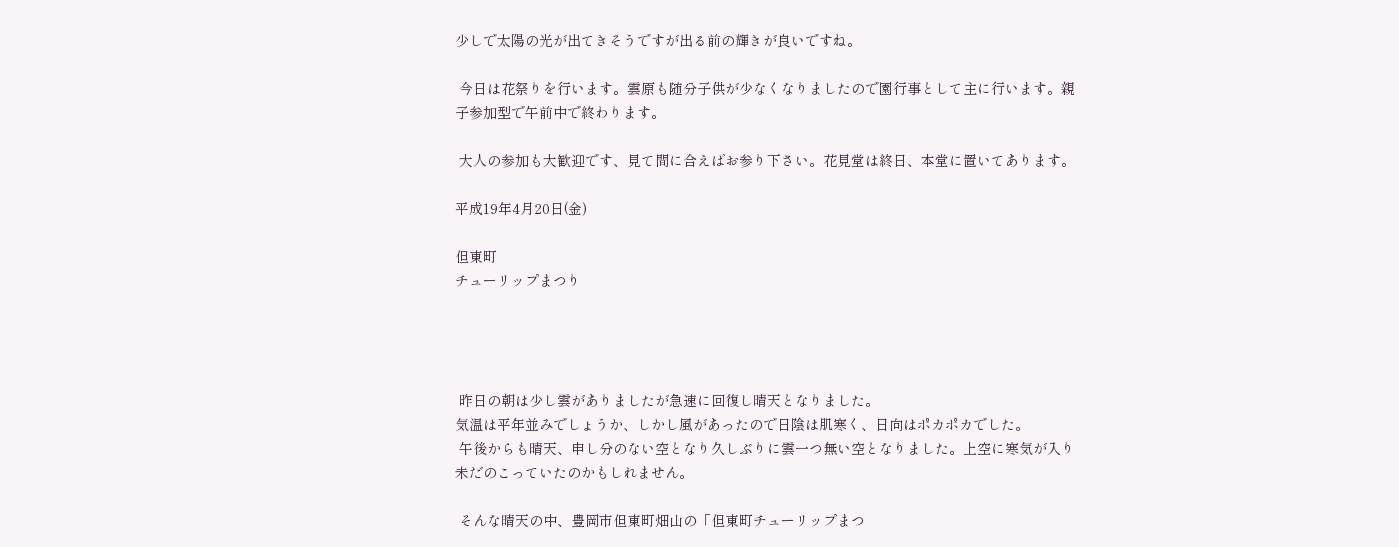少しで太陽の光が出てきそうですが出る前の輝きが良いですね。

 今日は花祭りを行います。雲原も随分子供が少なくなりましたので園行事として主に行います。親子参加型で午前中で終わります。

 大人の参加も大歓迎です、見て間に合えばお参り下さい。花見堂は終日、本堂に置いてあります。

平成19年4月20日(金)

但東町
チューリップまつり




 昨日の朝は少し雲がありましたが急速に回復し晴天となりました。
気温は平年並みでしょうか、しかし風があったので日陰は肌寒く、日向はポカポカでした。
 午後からも晴天、申し分のない空となり久しぶりに雲一つ無い空となりました。上空に寒気が入り未だのこっていたのかもしれません。

 そんな晴天の中、豊岡市但東町畑山の「但東町チューリップまつ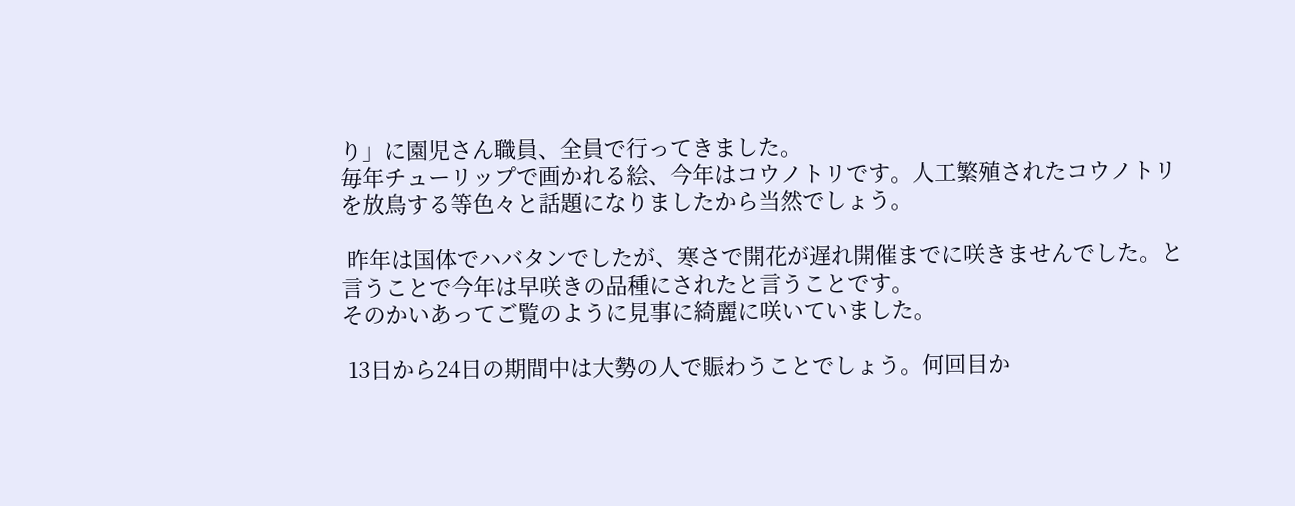り」に園児さん職員、全員で行ってきました。
毎年チューリップで画かれる絵、今年はコウノトリです。人工繁殖されたコウノトリを放鳥する等色々と話題になりましたから当然でしょう。

 昨年は国体でハバタンでしたが、寒さで開花が遅れ開催までに咲きませんでした。と言うことで今年は早咲きの品種にされたと言うことです。
そのかいあってご覧のように見事に綺麗に咲いていました。

 13日から24日の期間中は大勢の人で賑わうことでしょう。何回目か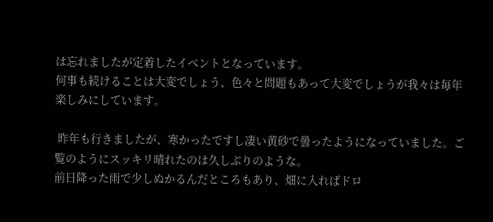は忘れましたが定着したイベントとなっています。
何事も続けることは大変でしょう、色々と問題もあって大変でしょうが我々は毎年楽しみにしています。

 昨年も行きましたが、寒かったですし凄い黄砂で曇ったようになっていました。ご覧のようにスッキリ晴れたのは久しぶりのような。
前日降った雨で少しぬかるんだところもあり、畑に入ればドロ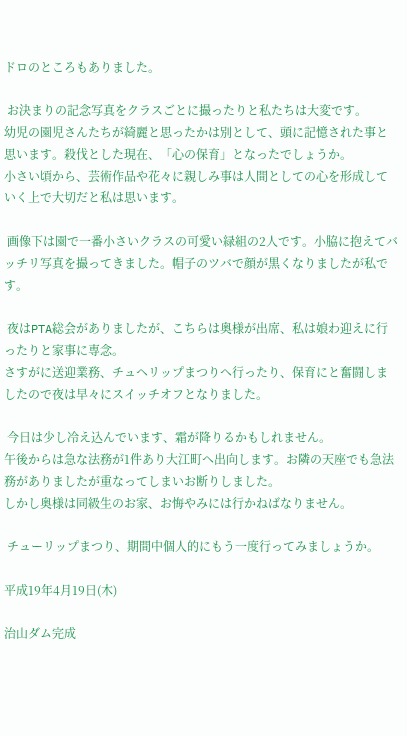ドロのところもありました。

 お決まりの記念写真をクラスごとに撮ったりと私たちは大変です。
幼児の園児さんたちが綺麗と思ったかは別として、頭に記憶された事と思います。殺伐とした現在、「心の保育」となったでしょうか。
小さい頃から、芸術作品や花々に親しみ事は人間としての心を形成していく上で大切だと私は思います。

 画像下は園で一番小さいクラスの可愛い緑組の2人です。小脇に抱えてバッチリ写真を撮ってきました。帽子のツバで顔が黒くなりましたが私です。

 夜はPTA総会がありましたが、こちらは奥様が出席、私は娘わ迎えに行ったりと家事に専念。
さすがに送迎業務、チュヘリップまつりへ行ったり、保育にと奮闘しましたので夜は早々にスイッチオフとなりました。

 今日は少し冷え込んでいます、霜が降りるかもしれません。
午後からは急な法務が1件あり大江町へ出向します。お隣の天座でも急法務がありましたが重なってしまいお断りしました。
しかし奥様は同級生のお家、お悔やみには行かねばなりません。

 チューリップまつり、期間中個人的にもう一度行ってみましょうか。

平成19年4月19日(木)

治山ダム完成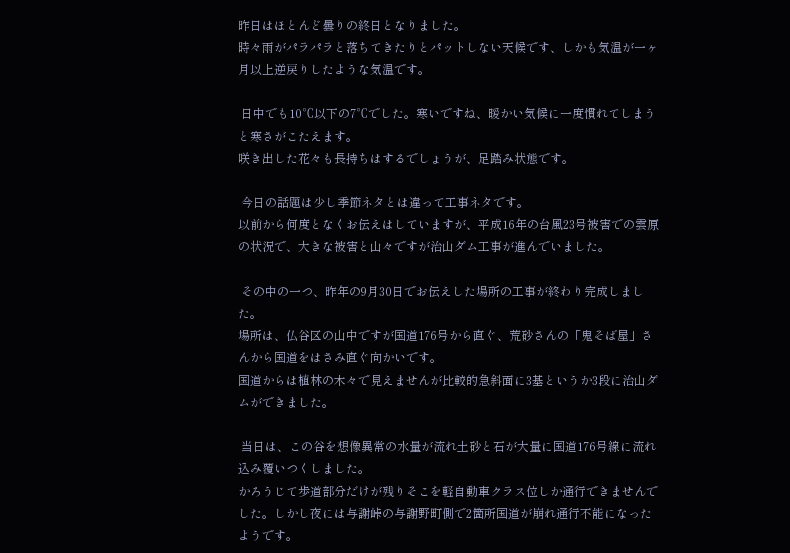昨日はほとんど曇りの終日となりました。
時々雨がパラパラと落ちてきたりとパットしない天候です、しかも気温が一ヶ月以上逆戻りしたような気温です。

 日中でも10℃以下の7℃でした。寒いですね、暖かい気候に一度慣れてしまうと寒さがこたえます。
咲き出した花々も長持ちはするでしょうが、足踏み状態です。

 今日の話題は少し季節ネタとは違って工事ネタです。
以前から何度となくお伝えはしていますが、平成16年の台風23号被害での雲原の状況で、大きな被害と山々ですが治山ダム工事が進んでいました。

 その中の一つ、昨年の9月30日でお伝えした場所の工事が終わり完成しました。
場所は、仏谷区の山中ですが国道176号から直ぐ、荒砂さんの「鬼そば屋」さんから国道をはさみ直ぐ向かいです。
国道からは植林の木々で見えませんが比較的急斜面に3基というか3段に治山ダムができました。

 当日は、この谷を想像異常の水量が流れ土砂と石が大量に国道176号線に流れ込み覆いつくしました。
かろうじて歩道部分だけが残りそこを軽自動車クラス位しか通行できませんでした。しかし夜には与謝峠の与謝野町側で2箇所国道が崩れ通行不能になったようです。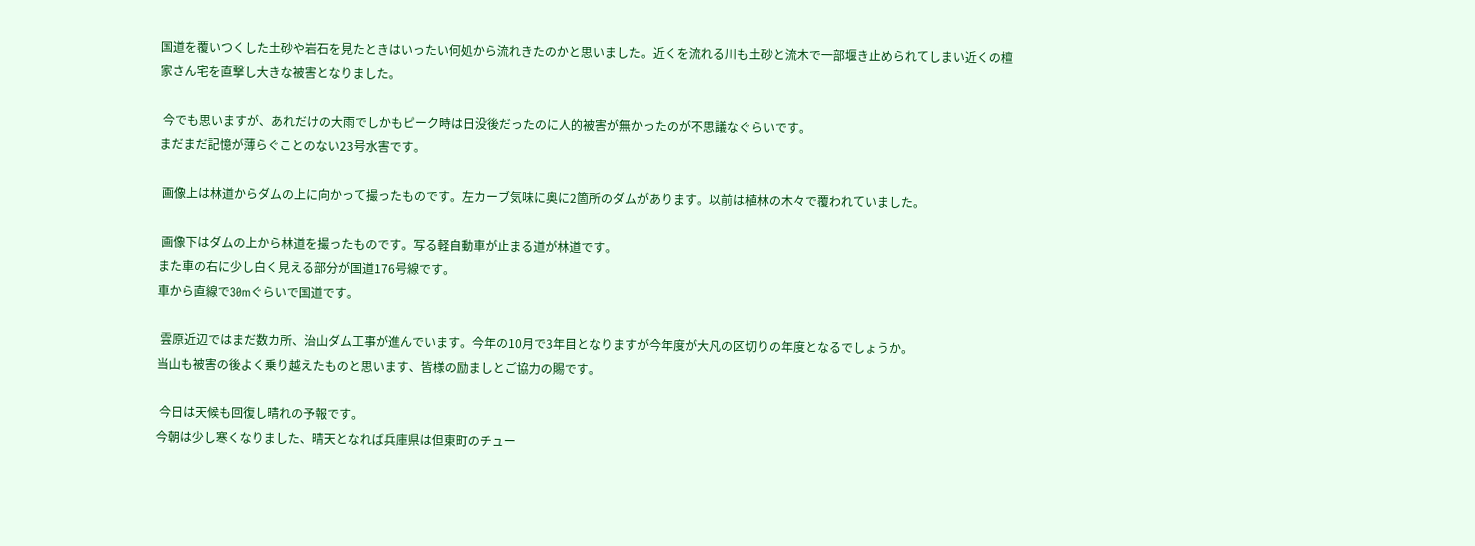国道を覆いつくした土砂や岩石を見たときはいったい何処から流れきたのかと思いました。近くを流れる川も土砂と流木で一部堰き止められてしまい近くの檀家さん宅を直撃し大きな被害となりました。

 今でも思いますが、あれだけの大雨でしかもピーク時は日没後だったのに人的被害が無かったのが不思議なぐらいです。
まだまだ記憶が薄らぐことのない23号水害です。

 画像上は林道からダムの上に向かって撮ったものです。左カーブ気味に奥に2箇所のダムがあります。以前は植林の木々で覆われていました。

 画像下はダムの上から林道を撮ったものです。写る軽自動車が止まる道が林道です。
また車の右に少し白く見える部分が国道176号線です。
車から直線で30mぐらいで国道です。

 雲原近辺ではまだ数カ所、治山ダム工事が進んでいます。今年の10月で3年目となりますが今年度が大凡の区切りの年度となるでしょうか。
当山も被害の後よく乗り越えたものと思います、皆様の励ましとご協力の賜です。

 今日は天候も回復し晴れの予報です。
今朝は少し寒くなりました、晴天となれば兵庫県は但東町のチュー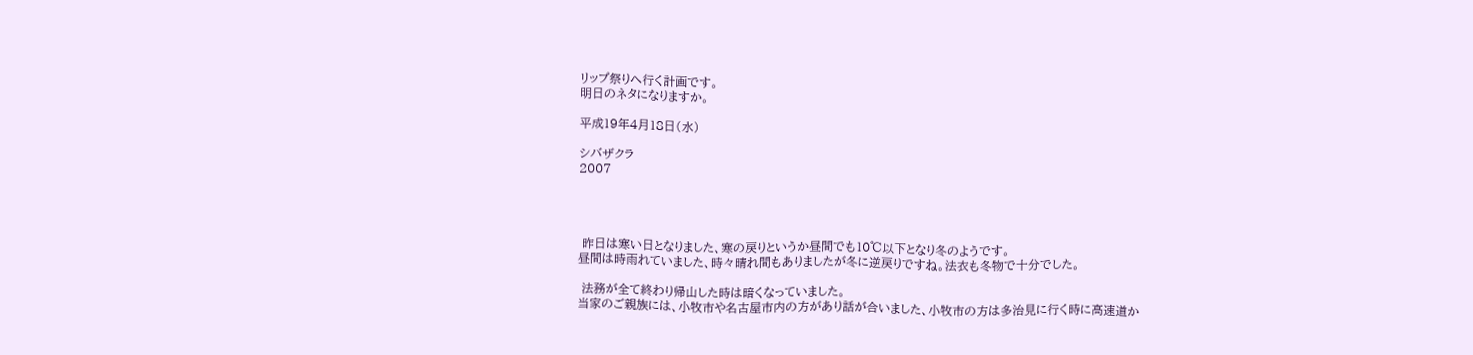リップ祭りへ行く計画です。
明日のネタになりますか。

平成19年4月18日(水)

シバザクラ
2007




 昨日は寒い日となりました、寒の戻りというか昼間でも10℃以下となり冬のようです。
昼間は時雨れていました、時々晴れ間もありましたが冬に逆戻りですね。法衣も冬物で十分でした。

 法務が全て終わり帰山した時は暗くなっていました。
当家のご親族には、小牧市や名古屋市内の方があり話が合いました、小牧市の方は多治見に行く時に高速道か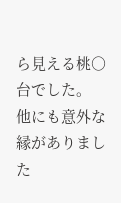ら見える桃○台でした。
他にも意外な縁がありました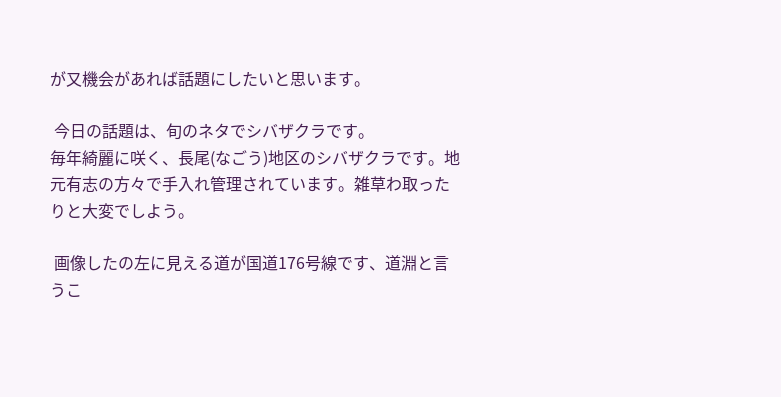が又機会があれば話題にしたいと思います。

 今日の話題は、旬のネタでシバザクラです。
毎年綺麗に咲く、長尾(なごう)地区のシバザクラです。地元有志の方々で手入れ管理されています。雑草わ取ったりと大変でしよう。

 画像したの左に見える道が国道176号線です、道淵と言うこ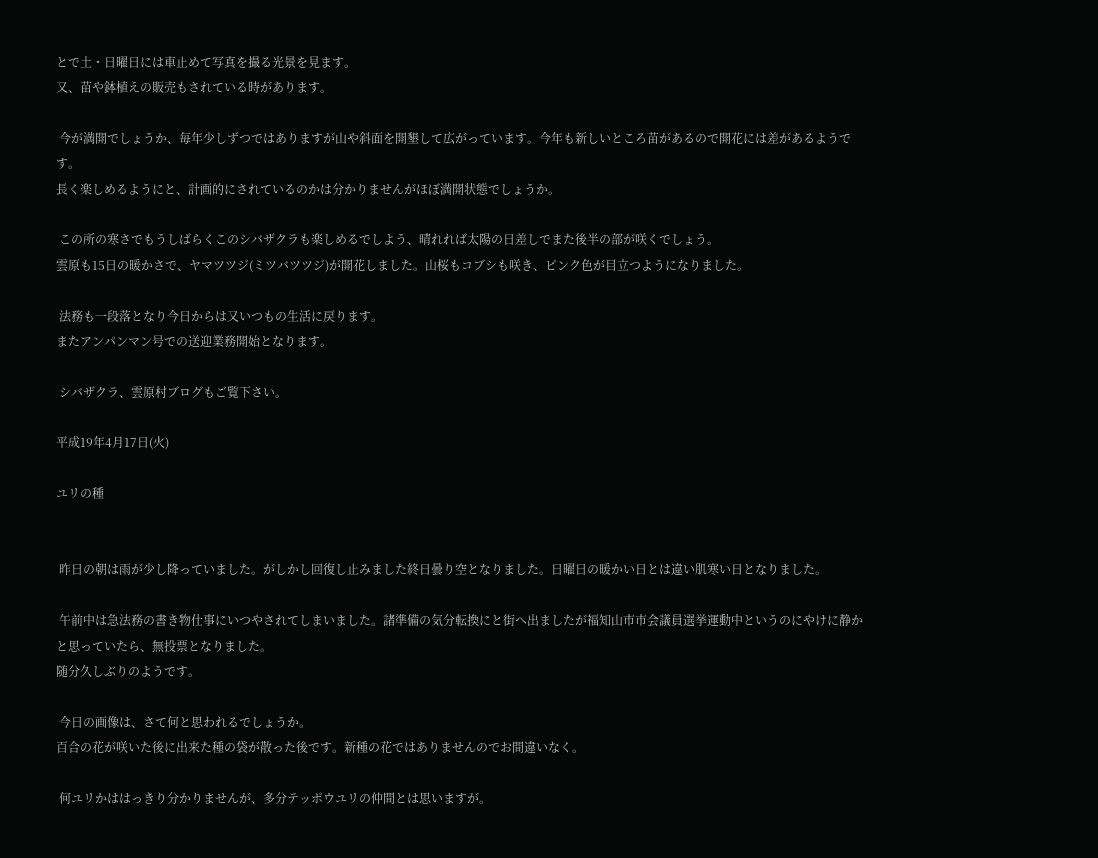とで土・日曜日には車止めて写真を撮る光景を見ます。
又、苗や鉢植えの販売もされている時があります。

 今が満開でしょうか、毎年少しずつではありますが山や斜面を開墾して広がっています。今年も新しいところ苗があるので開花には差があるようです。
長く楽しめるようにと、計画的にされているのかは分かりませんがほぼ満開状態でしょうか。

 この所の寒さでもうしばらくこのシバザクラも楽しめるでしよう、晴れれば太陽の日差しでまた後半の部が咲くでしょう。
雲原も15日の暖かさで、ヤマツツジ(ミツバツツジ)が開花しました。山桜もコブシも咲き、ピンク色が目立つようになりました。

 法務も一段落となり今日からは又いつもの生活に戻ります。
またアンパンマン号での送迎業務開始となります。

 シバザクラ、雲原村ブログもご覧下さい。

平成19年4月17日(火)

ユリの種


 昨日の朝は雨が少し降っていました。がしかし回復し止みました終日曇り空となりました。日曜日の暖かい日とは違い肌寒い日となりました。

 午前中は急法務の書き物仕事にいつやされてしまいました。諸準備の気分転換にと街へ出ましたが福知山市市会議員選挙運動中というのにやけに静かと思っていたら、無投票となりました。
随分久しぶりのようです。

 今日の画像は、さて何と思われるでしょうか。
百合の花が咲いた後に出来た種の袋が散った後です。新種の花ではありませんのでお間違いなく。

 何ユリかははっきり分かりませんが、多分テッポウユリの仲間とは思いますが。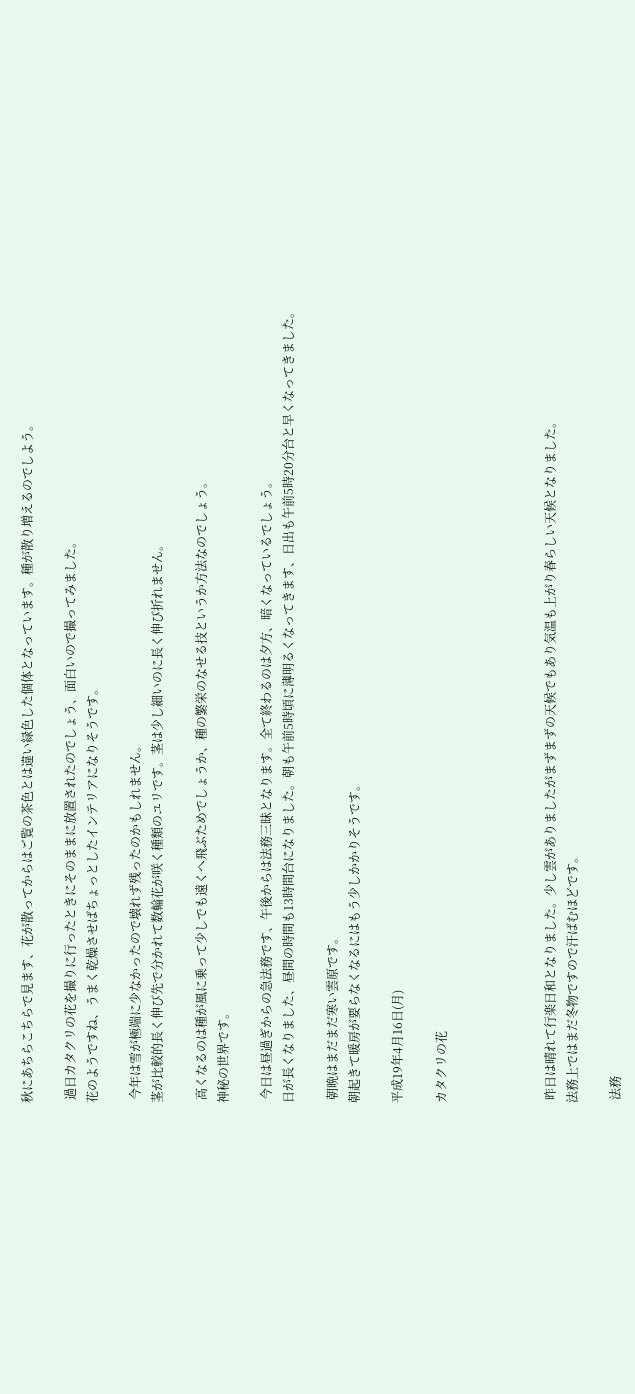秋にあちらこちらで見ます、花が散ってからはご覧の茶色とは違い緑色した個体となっています。種が散り増えるのでしよう。

 過日カタクリの花を撮りに行ったときにそのままに放置されたのでしょう、面白いので撮ってみました。
花のようですね、うまく乾燥させばちょっとしたインテリアになりそうです。

 今年は雪が極端に少なかったので壊れず残ったのかもしれません。
茎が比較的長く伸び先で分かれて数輪花が咲く種類のユリです。茎は少し細いのに長く伸び折れません。

 高くなるのは種が風に乗って少しでも遠くへ飛ぶためでしょうか、種の繁栄のなせる技というか方法なのでしょう。
神秘の世界です。

 今日は昼過ぎからの急法務です、午後からは法務三昧となります。全て終わるのは夕方、暗くなっているでしょう。
日が長くなりました、昼間の時間も13時間台になりました。朝も午前5時頃に薄明るくなってきます、日出も午前5時20分台と早くなってきました。

 朝晩はまだまだ寒い雲原です。
朝起きて暖房が要らなくなるにはもう少しかかりそうです。

平成19年4月16日(月)

カタクリの花




 昨日は晴れて行楽日和となりました。少し雲がありましたがまずまずの天候でもあり気温も上がり春らしい天候となりました。
法務上ではまだ冬物ですので汗ばむほどです。

 法務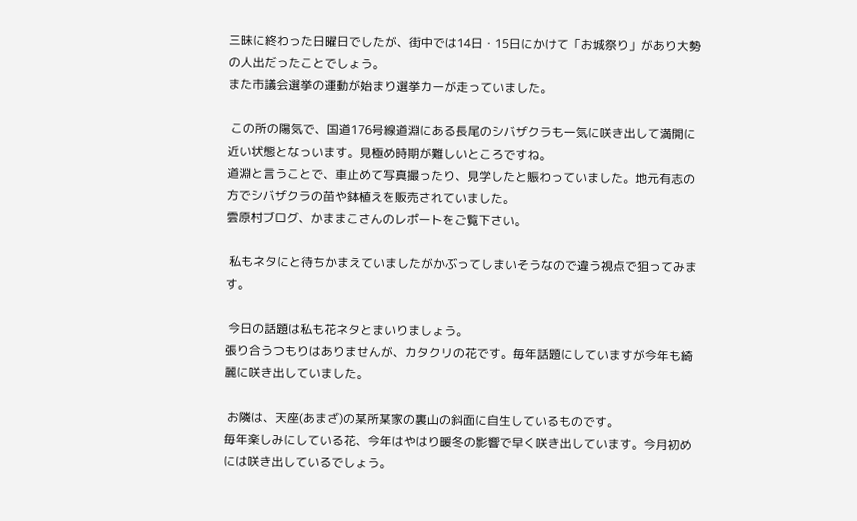三昧に終わった日曜日でしたが、街中では14日・15日にかけて「お城祭り」があり大勢の人出だったことでしょう。
また市議会選挙の運動が始まり選挙カーが走っていました。

 この所の陽気で、国道176号線道淵にある長尾のシバザクラも一気に咲き出して満開に近い状態となっいます。見極め時期が難しいところですね。
道淵と言うことで、車止めて写真撮ったり、見学したと賑わっていました。地元有志の方でシバザクラの苗や鉢植えを販売されていました。
雲原村ブログ、かままこさんのレポートをご覧下さい。

 私もネタにと待ちかまえていましたがかぶってしまいそうなので違う視点で狙ってみます。

 今日の話題は私も花ネタとまいりましょう。
張り合うつもりはありませんが、カタクリの花です。毎年話題にしていますが今年も綺麗に咲き出していました。

 お隣は、天座(あまざ)の某所某家の裏山の斜面に自生しているものです。
毎年楽しみにしている花、今年はやはり暖冬の影響で早く咲き出しています。今月初めには咲き出しているでしょう。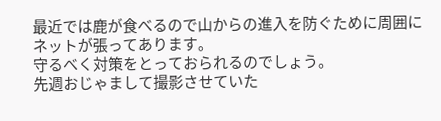最近では鹿が食べるので山からの進入を防ぐために周囲にネットが張ってあります。
守るべく対策をとっておられるのでしょう。
先週おじゃまして撮影させていた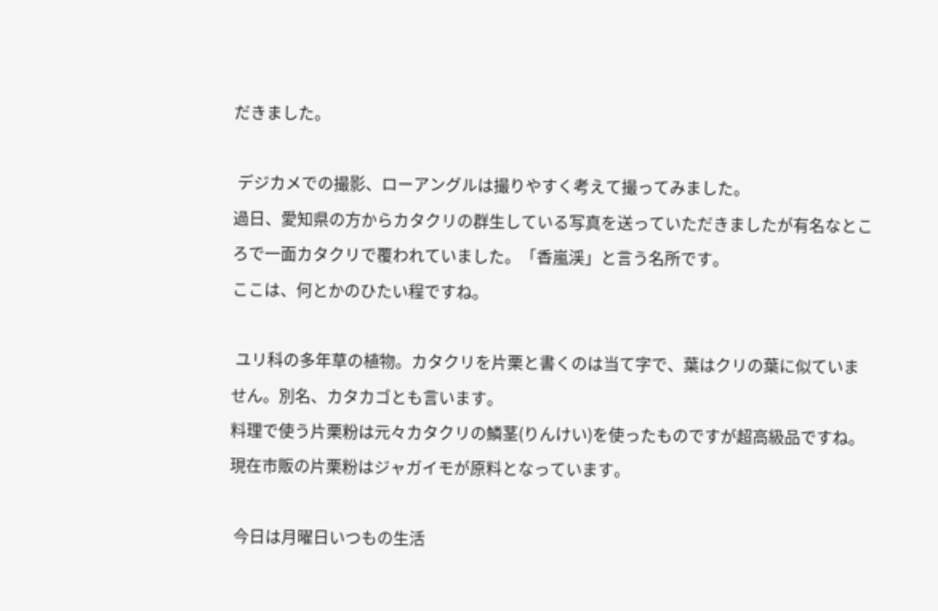だきました。

 デジカメでの撮影、ローアングルは撮りやすく考えて撮ってみました。
過日、愛知県の方からカタクリの群生している写真を送っていただきましたが有名なところで一面カタクリで覆われていました。「香嵐渓」と言う名所です。
ここは、何とかのひたい程ですね。

 ユリ科の多年草の植物。カタクリを片栗と書くのは当て字で、葉はクリの葉に似ていません。別名、カタカゴとも言います。
料理で使う片栗粉は元々カタクリの鱗茎(りんけい)を使ったものですが超高級品ですね。
現在市販の片栗粉はジャガイモが原料となっています。

 今日は月曜日いつもの生活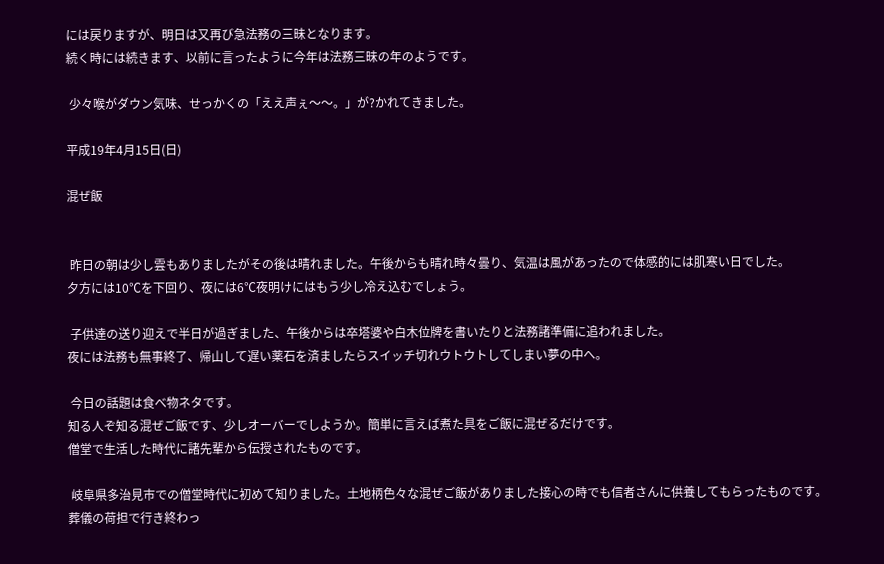には戻りますが、明日は又再び急法務の三昧となります。
続く時には続きます、以前に言ったように今年は法務三昧の年のようです。

 少々喉がダウン気味、せっかくの「ええ声ぇ〜〜。」が?かれてきました。

平成19年4月15日(日)

混ぜ飯


 昨日の朝は少し雲もありましたがその後は晴れました。午後からも晴れ時々曇り、気温は風があったので体感的には肌寒い日でした。
夕方には10℃を下回り、夜には6℃夜明けにはもう少し冷え込むでしょう。

 子供達の送り迎えで半日が過ぎました、午後からは卒塔婆や白木位牌を書いたりと法務諸準備に追われました。
夜には法務も無事終了、帰山して遅い薬石を済ましたらスイッチ切れウトウトしてしまい夢の中へ。

 今日の話題は食べ物ネタです。
知る人ぞ知る混ぜご飯です、少しオーバーでしようか。簡単に言えば煮た具をご飯に混ぜるだけです。
僧堂で生活した時代に諸先輩から伝授されたものです。

 岐阜県多治見市での僧堂時代に初めて知りました。土地柄色々な混ぜご飯がありました接心の時でも信者さんに供養してもらったものです。
葬儀の荷担で行き終わっ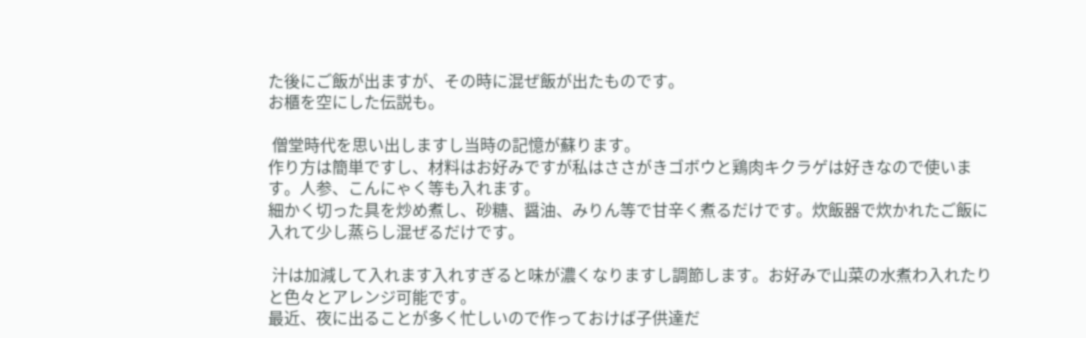た後にご飯が出ますが、その時に混ぜ飯が出たものです。
お櫃を空にした伝説も。

 僧堂時代を思い出しますし当時の記憶が蘇ります。
作り方は簡単ですし、材料はお好みですが私はささがきゴボウと鶏肉キクラゲは好きなので使います。人参、こんにゃく等も入れます。
細かく切った具を炒め煮し、砂糖、醤油、みりん等で甘辛く煮るだけです。炊飯器で炊かれたご飯に入れて少し蒸らし混ぜるだけです。

 汁は加減して入れます入れすぎると味が濃くなりますし調節します。お好みで山菜の水煮わ入れたりと色々とアレンジ可能です。
最近、夜に出ることが多く忙しいので作っておけば子供達だ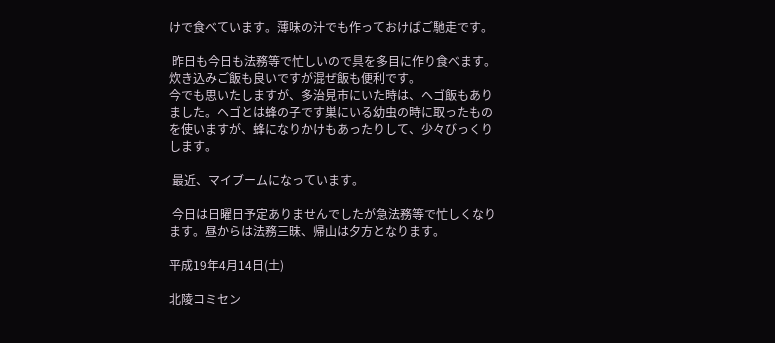けで食べています。薄味の汁でも作っておけばご馳走です。

 昨日も今日も法務等で忙しいので具を多目に作り食べます。
炊き込みご飯も良いですが混ぜ飯も便利です。
今でも思いたしますが、多治見市にいた時は、ヘゴ飯もありました。ヘゴとは蜂の子です巣にいる幼虫の時に取ったものを使いますが、蜂になりかけもあったりして、少々びっくりします。

 最近、マイブームになっています。

 今日は日曜日予定ありませんでしたが急法務等で忙しくなります。昼からは法務三昧、帰山は夕方となります。

平成19年4月14日(土)

北陵コミセン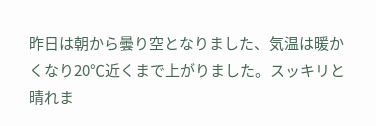昨日は朝から曇り空となりました、気温は暖かくなり20℃近くまで上がりました。スッキリと晴れま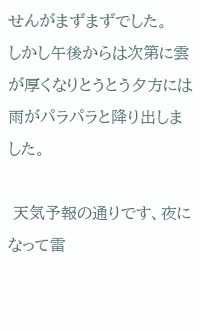せんがまずまずでした。
しかし午後からは次第に雲が厚くなりとうとう夕方には雨がパラパラと降り出しました。

 天気予報の通りです、夜になって雷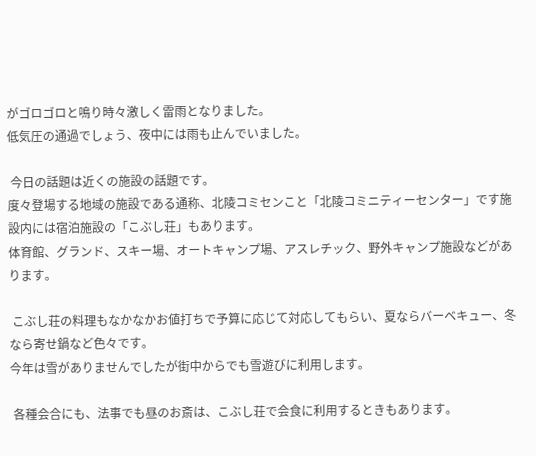がゴロゴロと鳴り時々激しく雷雨となりました。
低気圧の通過でしょう、夜中には雨も止んでいました。

 今日の話題は近くの施設の話題です。
度々登場する地域の施設である通称、北陵コミセンこと「北陵コミニティーセンター」です施設内には宿泊施設の「こぶし荘」もあります。
体育館、グランド、スキー場、オートキャンプ場、アスレチック、野外キャンプ施設などがあります。

 こぶし荘の料理もなかなかお値打ちで予算に応じて対応してもらい、夏ならバーベキュー、冬なら寄せ鍋など色々です。
今年は雪がありませんでしたが街中からでも雪遊びに利用します。

 各種会合にも、法事でも昼のお斎は、こぶし荘で会食に利用するときもあります。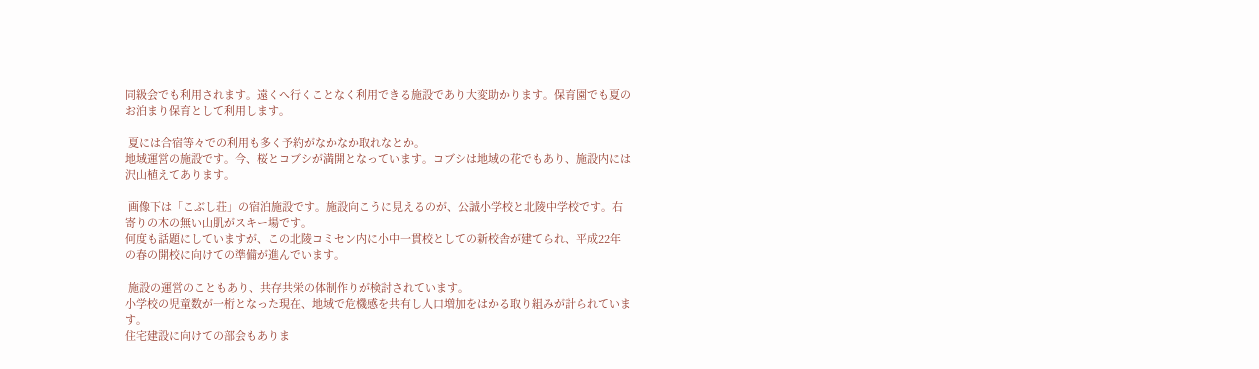同級会でも利用されます。遠くへ行くことなく利用できる施設であり大変助かります。保育園でも夏のお泊まり保育として利用します。

 夏には合宿等々での利用も多く予約がなかなか取れなとか。
地域運営の施設です。今、桜とコブシが満開となっています。コブシは地域の花でもあり、施設内には沢山植えてあります。

 画像下は「こぶし荘」の宿泊施設です。施設向こうに見えるのが、公誠小学校と北陵中学校です。右寄りの木の無い山肌がスキー場です。
何度も話題にしていますが、この北陵コミセン内に小中一貫校としての新校舎が建てられ、平成22年の春の開校に向けての準備が進んでいます。

 施設の運営のこともあり、共存共栄の体制作りが検討されています。
小学校の児童数が一桁となった現在、地域で危機感を共有し人口増加をはかる取り組みが計られています。
住宅建設に向けての部会もありま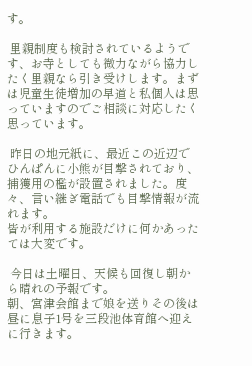す。

 里親制度も検討されているようです、お寺としても微力ながら協力したく里親なら引き受けします。まずは児童生徒増加の早道と私個人は思っていますのでご相談に対応したく思っています。

 昨日の地元紙に、最近この近辺でひんぱんに小熊が目撃されており、捕獲用の檻が設置されました。度々、言い継ぎ電話でも目撃情報が流れます。
皆が利用する施設だけに何かあったては大変です。

 今日は土曜日、天候も回復し朝から晴れの予報です。
朝、宮津会館まで娘を送りその後は昼に息子1号を三段池体育館へ迎えに行きます。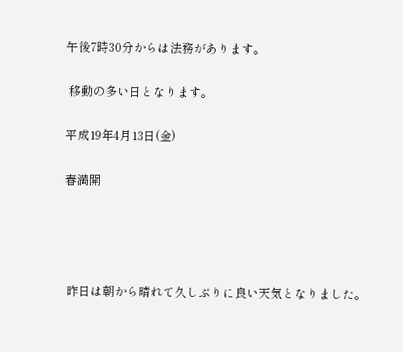午後7時30分からは法務があります。

 移動の多い日となります。

平成19年4月13日(金)

春満開




 昨日は朝から晴れて久しぶりに良い天気となりました。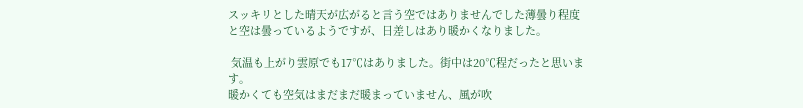スッキリとした晴天が広がると言う空ではありませんでした薄曇り程度と空は曇っているようですが、日差しはあり暖かくなりました。

 気温も上がり雲原でも17℃はありました。街中は20℃程だったと思います。
暖かくても空気はまだまだ暖まっていません、風が吹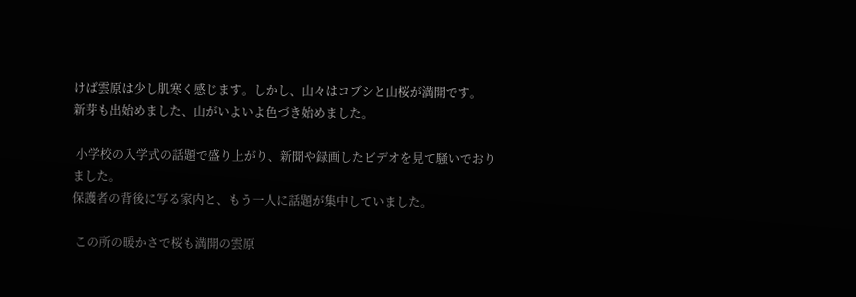けば雲原は少し肌寒く感じます。しかし、山々はコブシと山桜が満開です。
新芽も出始めました、山がいよいよ色づき始めました。

 小学校の入学式の話題で盛り上がり、新聞や録画したビデオを見て騒いでおりました。
保護者の背後に写る家内と、もう一人に話題が集中していました。

 この所の暖かさで桜も満開の雲原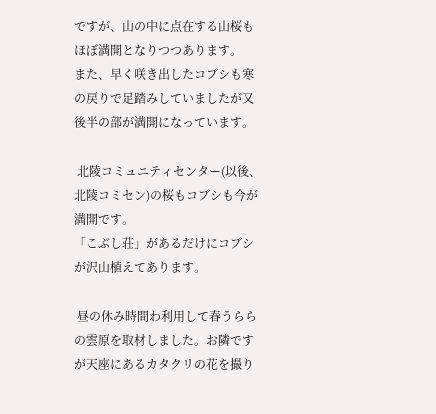ですが、山の中に点在する山桜もほぼ満開となりつつあります。
また、早く咲き出したコブシも寒の戻りで足踏みしていましたが又後半の部が満開になっています。

 北陵コミュニティセンター(以後、北陵コミセン)の桜もコブシも今が満開です。
「こぶし荘」があるだけにコブシが沢山植えてあります。

 昼の休み時間わ利用して春うららの雲原を取材しました。お隣ですが天座にあるカタクリの花を撮り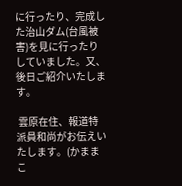に行ったり、完成した治山ダム(台風被害)を見に行ったりしていました。又、後日ご紹介いたします。

 雲原在住、報道特派員和尚がお伝えいたします。(かままこ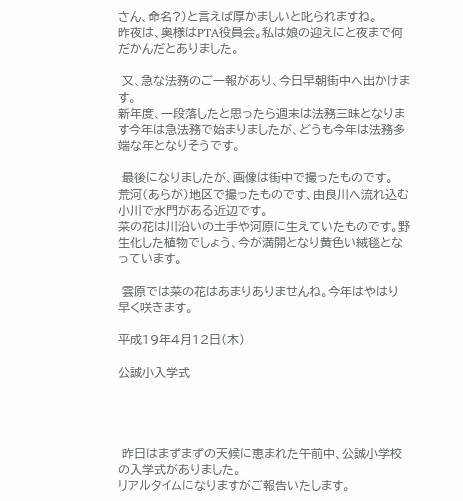さん、命名?)と言えば厚かましいと叱られますね。
昨夜は、奥様はPTA役員会。私は娘の迎えにと夜まで何だかんだとありました。

 又、急な法務のご一報があり、今日早朝街中へ出かけます。
新年度、一段落したと思ったら週末は法務三昧となります今年は急法務で始まりましたが、どうも今年は法務多端な年となりそうです。

 最後になりましたが、画像は街中で撮ったものです。
荒河(あらが)地区で撮ったものです、由良川へ流れ込む小川で水門がある近辺です。
菜の花は川沿いの土手や河原に生えていたものです。野生化した植物でしょう、今が満開となり黄色い絨毯となっています。

 雲原では菜の花はあまりありませんね。今年はやはり早く咲きます。

平成19年4月12日(木)

公誠小入学式




 昨日はまずまずの天候に恵まれた午前中、公誠小学校の入学式がありました。
リアルタイムになりますがご報告いたします。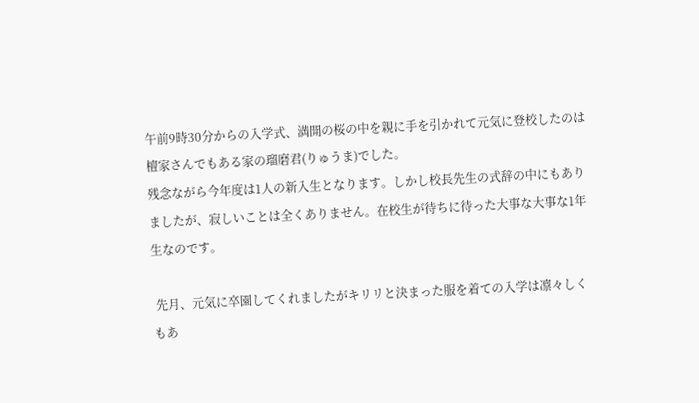午前9時30分からの入学式、満開の桜の中を親に手を引かれて元気に登校したのは檀家さんでもある家の瑠磨君(りゅうま)でした。
残念ながら今年度は1人の新入生となります。しかし校長先生の式辞の中にもありましたが、寂しいことは全くありません。在校生が待ちに待った大事な大事な1年生なのです。

 先月、元気に卒園してくれましたがキリリと決まった服を着ての入学は凛々しくもあ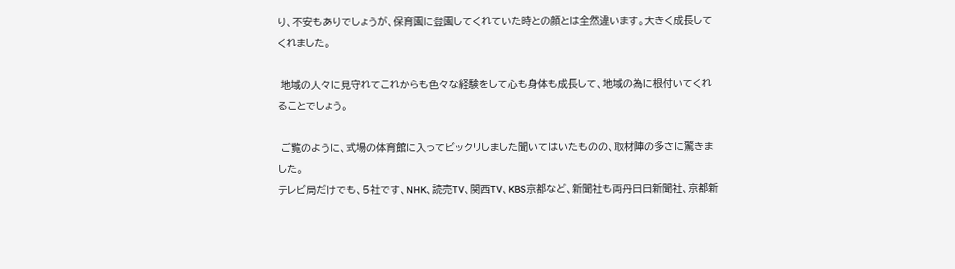り、不安もありでしょうが、保育園に登園してくれていた時との顔とは全然違います。大きく成長してくれました。

 地域の人々に見守れてこれからも色々な経験をして心も身体も成長して、地域の為に根付いてくれることでしょう。

 ご覧のように、式場の体育館に入ってビックリしました聞いてはいたものの、取材陣の多さに驚きました。
テレビ局だけでも、5社です、NHK、読売TV、関西TV、KBS京都など、新聞社も両丹日日新聞社、京都新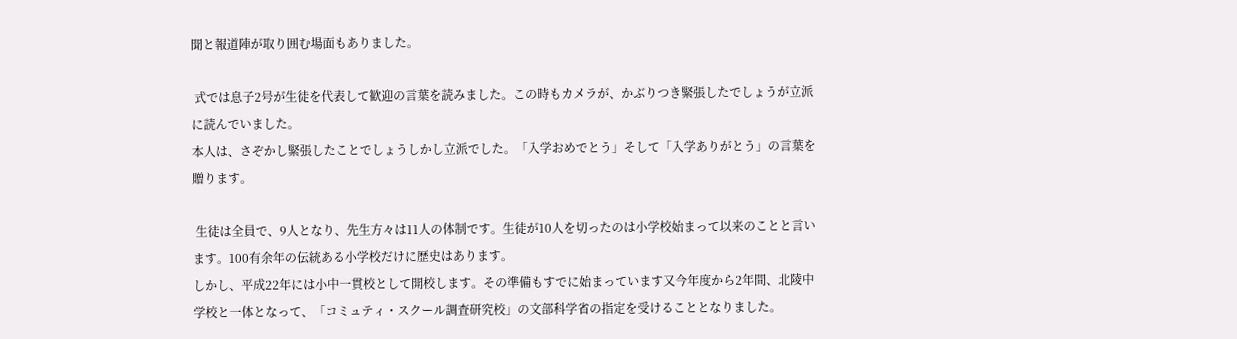聞と報道陣が取り囲む場面もありました。

 式では息子2号が生徒を代表して歓迎の言葉を読みました。この時もカメラが、かぶりつき緊張したでしょうが立派に読んでいました。
本人は、さぞかし緊張したことでしょうしかし立派でした。「入学おめでとう」そして「入学ありがとう」の言葉を贈ります。

 生徒は全員で、9人となり、先生方々は11人の体制です。生徒が10人を切ったのは小学校始まって以来のことと言います。100有余年の伝統ある小学校だけに歴史はあります。
しかし、平成22年には小中一貫校として開校します。その準備もすでに始まっています又今年度から2年間、北陵中学校と一体となって、「コミュティ・スクール調査研究校」の文部科学省の指定を受けることとなりました。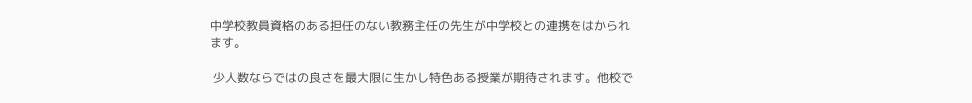中学校教員資格のある担任のない教務主任の先生が中学校との連携をはかられます。

 少人数ならではの良さを最大限に生かし特色ある授業が期待されます。他校で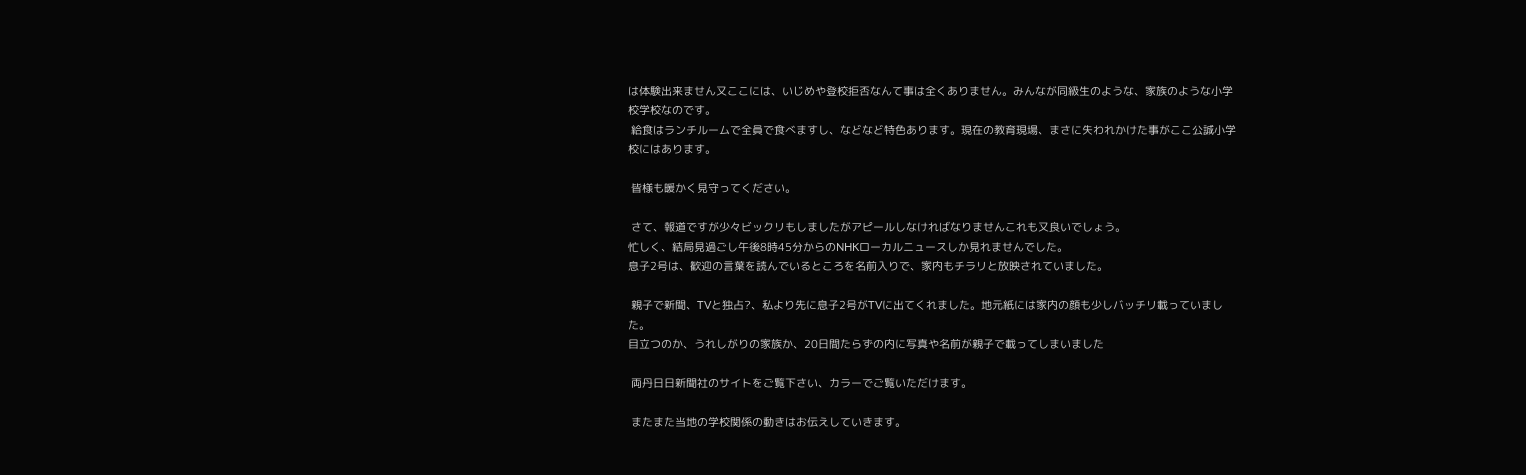は体験出来ません又ここには、いじめや登校拒否なんて事は全くありません。みんなが同級生のような、家族のような小学校学校なのです。
 給食はランチルームで全員で食べますし、などなど特色あります。現在の教育現場、まさに失われかけた事がここ公誠小学校にはあります。

 皆様も暖かく見守ってください。

 さて、報道ですが少々ビックリもしましたがアピールしなければなりませんこれも又良いでしょう。
忙しく、結局見過ごし午後8時45分からのNHKローカルニュースしか見れませんでした。
息子2号は、歓迎の言葉を読んでいるところを名前入りで、家内もチラリと放映されていました。

 親子で新聞、TVと独占?、私より先に息子2号がTVに出てくれました。地元紙には家内の顔も少しバッチリ載っていました。
目立つのか、うれしがりの家族か、20日間たらずの内に写真や名前が親子で載ってしまいました

 両丹日日新聞社のサイトをご覧下さい、カラーでご覧いただけます。

 またまた当地の学校関係の動きはお伝えしていきます。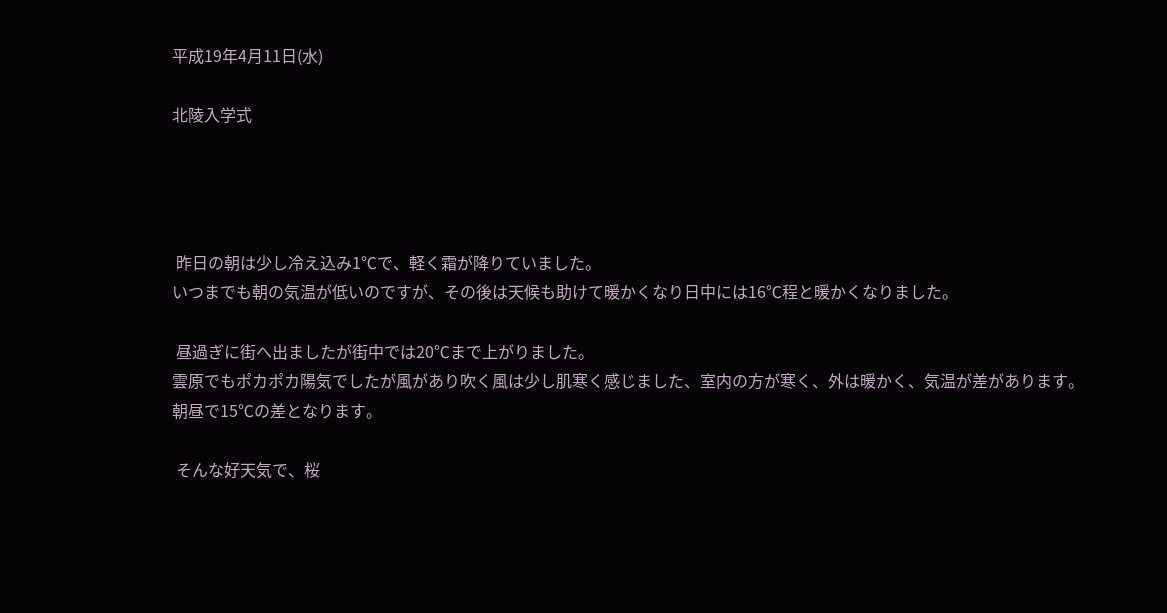平成19年4月11日(水)

北陵入学式




 昨日の朝は少し冷え込み1℃で、軽く霜が降りていました。
いつまでも朝の気温が低いのですが、その後は天候も助けて暖かくなり日中には16℃程と暖かくなりました。

 昼過ぎに街へ出ましたが街中では20℃まで上がりました。
雲原でもポカポカ陽気でしたが風があり吹く風は少し肌寒く感じました、室内の方が寒く、外は暖かく、気温が差があります。
朝昼で15℃の差となります。

 そんな好天気で、桜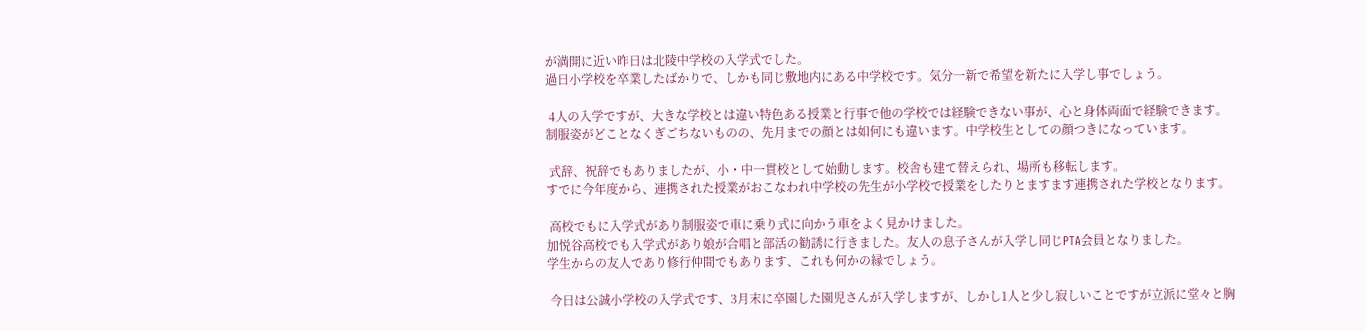が満開に近い昨日は北陵中学校の入学式でした。
過日小学校を卒業したばかりで、しかも同じ敷地内にある中学校です。気分一新で希望を新たに入学し事でしょう。

 4人の入学ですが、大きな学校とは違い特色ある授業と行事で他の学校では経験できない事が、心と身体両面で経験できます。
制服姿がどことなくぎごちないものの、先月までの顔とは如何にも違います。中学校生としての顔つきになっています。

 式辞、祝辞でもありましたが、小・中一貫校として始動します。校舎も建て替えられ、場所も移転します。
すでに今年度から、連携された授業がおこなわれ中学校の先生が小学校で授業をしたりとますます連携された学校となります。

 高校でもに入学式があり制服姿で車に乗り式に向かう車をよく見かけました。
加悦谷高校でも入学式があり娘が合唱と部活の勧誘に行きました。友人の息子さんが入学し同じPTA会員となりました。
学生からの友人であり修行仲間でもあります、これも何かの縁でしょう。

 今日は公誠小学校の入学式です、3月末に卒園した園児さんが入学しますが、しかし1人と少し寂しいことですが立派に堂々と胸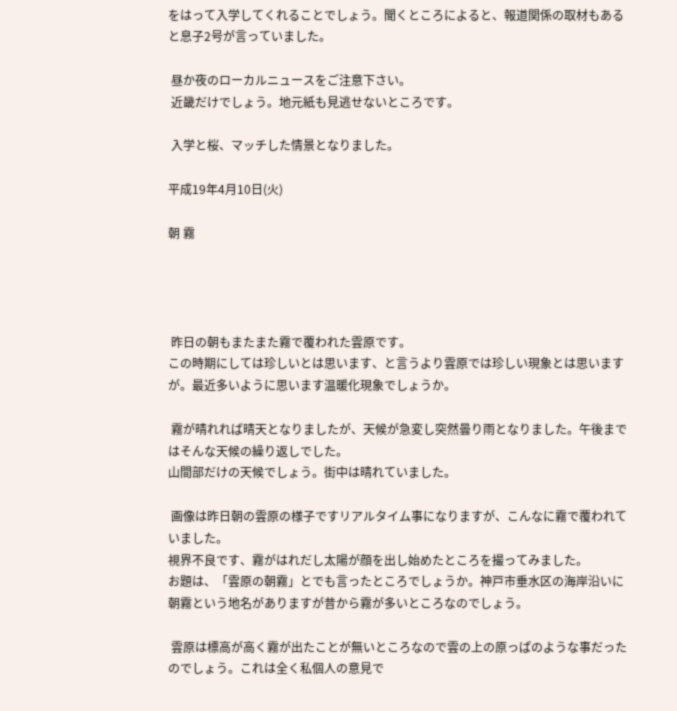をはって入学してくれることでしょう。聞くところによると、報道関係の取材もあると息子2号が言っていました。

 昼か夜のローカルニュースをご注意下さい。
 近畿だけでしょう。地元紙も見逃せないところです。

 入学と桜、マッチした情景となりました。

平成19年4月10日(火)

朝 霧




 昨日の朝もまたまた霧で覆われた雲原です。
この時期にしては珍しいとは思います、と言うより雲原では珍しい現象とは思いますが。最近多いように思います温暖化現象でしょうか。

 霧が晴れれば晴天となりましたが、天候が急変し突然曇り雨となりました。午後まではそんな天候の繰り返しでした。
山間部だけの天候でしょう。街中は晴れていました。

 画像は昨日朝の雲原の様子ですリアルタイム事になりますが、こんなに霧で覆われていました。
視界不良です、霧がはれだし太陽が顔を出し始めたところを撮ってみました。
お題は、「雲原の朝霧」とでも言ったところでしょうか。神戸市垂水区の海岸沿いに朝霧という地名がありますが昔から霧が多いところなのでしょう。

 雲原は標高が高く霧が出たことが無いところなので雲の上の原っぱのような事だったのでしょう。これは全く私個人の意見で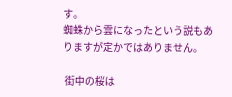す。
蜘蛛から雲になったという説もありますが定かではありません。

 街中の桜は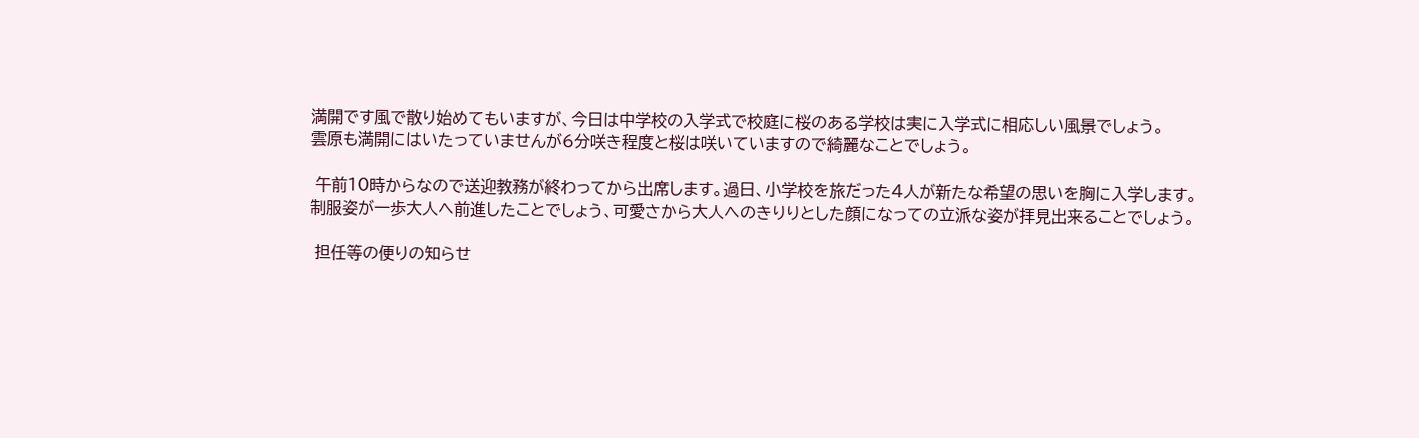満開です風で散り始めてもいますが、今日は中学校の入学式で校庭に桜のある学校は実に入学式に相応しい風景でしょう。
雲原も満開にはいたっていませんが6分咲き程度と桜は咲いていますので綺麗なことでしょう。

 午前10時からなので送迎教務が終わってから出席します。過日、小学校を旅だった4人が新たな希望の思いを胸に入学します。
制服姿が一歩大人へ前進したことでしょう、可愛さから大人へのきりりとした顔になっての立派な姿が拝見出来ることでしょう。

 担任等の便りの知らせ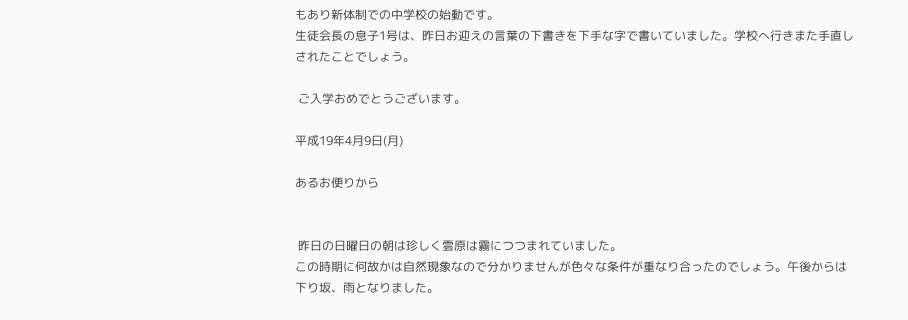もあり新体制での中学校の始動です。
生徒会長の息子1号は、昨日お迎えの言葉の下書きを下手な字で書いていました。学校へ行きまた手直しされたことでしょう。

 ご入学おめでとうございます。

平成19年4月9日(月)

あるお便りから


 昨日の日曜日の朝は珍しく雲原は霧につつまれていました。
この時期に何故かは自然現象なので分かりませんが色々な条件が重なり合ったのでしょう。午後からは下り坂、雨となりました。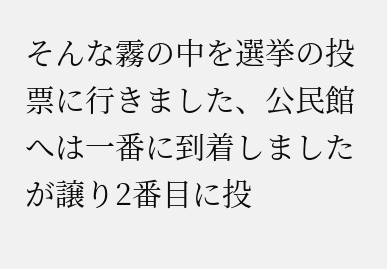そんな霧の中を選挙の投票に行きました、公民館へは一番に到着しましたが譲り2番目に投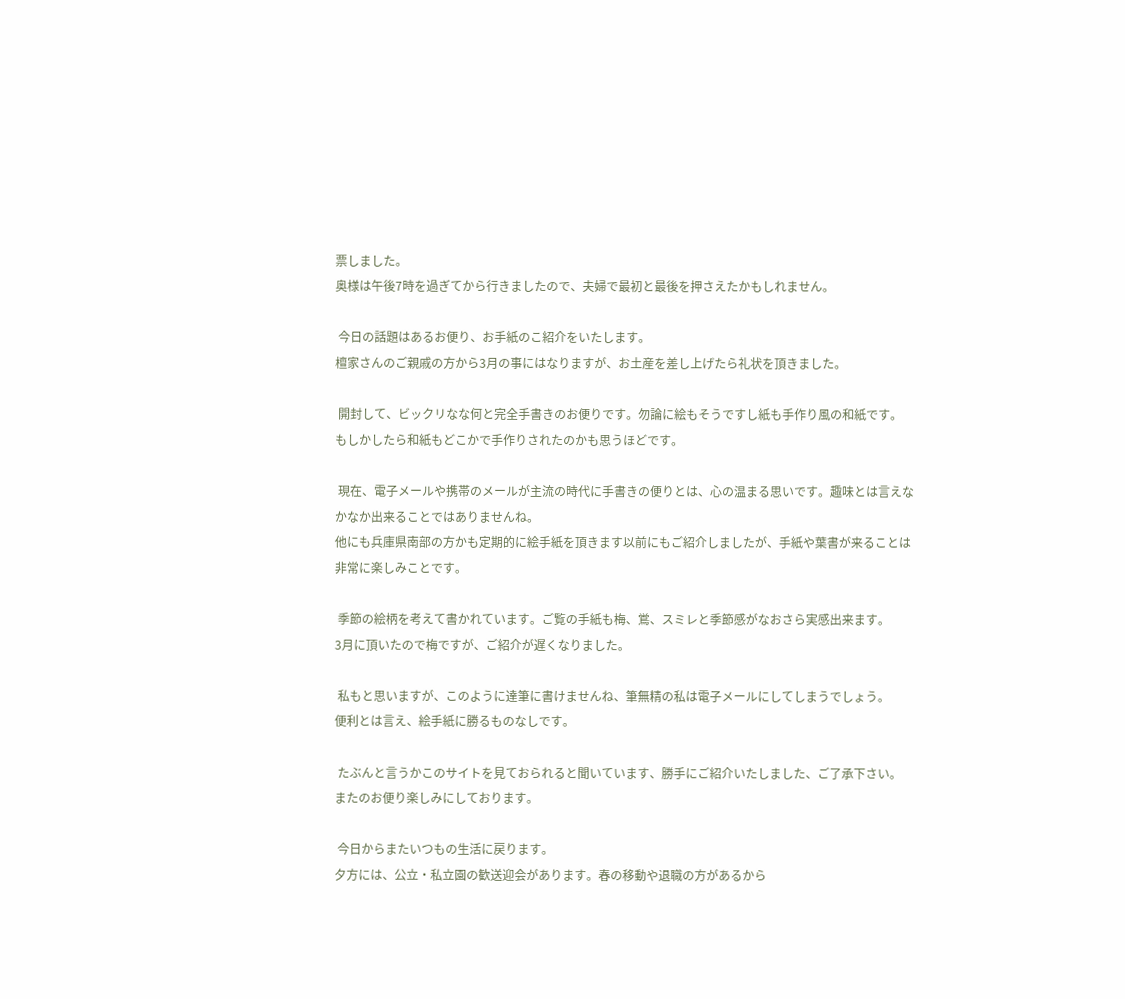票しました。
奥様は午後7時を過ぎてから行きましたので、夫婦で最初と最後を押さえたかもしれません。

 今日の話題はあるお便り、お手紙のこ紹介をいたします。
檀家さんのご親戚の方から3月の事にはなりますが、お土産を差し上げたら礼状を頂きました。

 開封して、ビックリなな何と完全手書きのお便りです。勿論に絵もそうですし紙も手作り風の和紙です。
もしかしたら和紙もどこかで手作りされたのかも思うほどです。

 現在、電子メールや携帯のメールが主流の時代に手書きの便りとは、心の温まる思いです。趣味とは言えなかなか出来ることではありませんね。
他にも兵庫県南部の方かも定期的に絵手紙を頂きます以前にもご紹介しましたが、手紙や葉書が来ることは非常に楽しみことです。

 季節の絵柄を考えて書かれています。ご覧の手紙も梅、鴬、スミレと季節感がなおさら実感出来ます。
3月に頂いたので梅ですが、ご紹介が遅くなりました。

 私もと思いますが、このように達筆に書けませんね、筆無精の私は電子メールにしてしまうでしょう。
便利とは言え、絵手紙に勝るものなしです。

 たぶんと言うかこのサイトを見ておられると聞いています、勝手にご紹介いたしました、ご了承下さい。
またのお便り楽しみにしております。

 今日からまたいつもの生活に戻ります。
夕方には、公立・私立園の歓送迎会があります。春の移動や退職の方があるから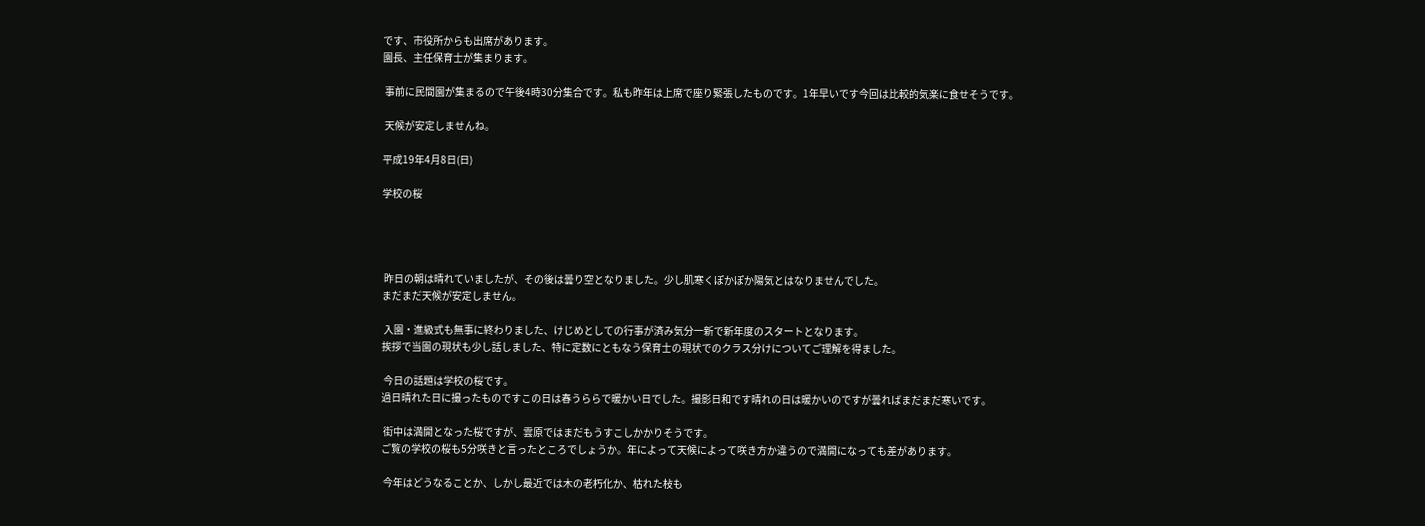です、市役所からも出席があります。
園長、主任保育士が集まります。

 事前に民間園が集まるので午後4時30分集合です。私も昨年は上席で座り緊張したものです。1年早いです今回は比較的気楽に食せそうです。

 天候が安定しませんね。

平成19年4月8日(日)

学校の桜




 昨日の朝は晴れていましたが、その後は曇り空となりました。少し肌寒くぽかぽか陽気とはなりませんでした。
まだまだ天候が安定しません。

 入園・進級式も無事に終わりました、けじめとしての行事が済み気分一新で新年度のスタートとなります。
挨拶で当園の現状も少し話しました、特に定数にともなう保育士の現状でのクラス分けについてご理解を得ました。

 今日の話題は学校の桜です。
過日晴れた日に撮ったものですこの日は春うららで暖かい日でした。撮影日和です晴れの日は暖かいのですが曇ればまだまだ寒いです。

 街中は満開となった桜ですが、雲原ではまだもうすこしかかりそうです。
ご覧の学校の桜も5分咲きと言ったところでしょうか。年によって天候によって咲き方か違うので満開になっても差があります。

 今年はどうなることか、しかし最近では木の老朽化か、枯れた枝も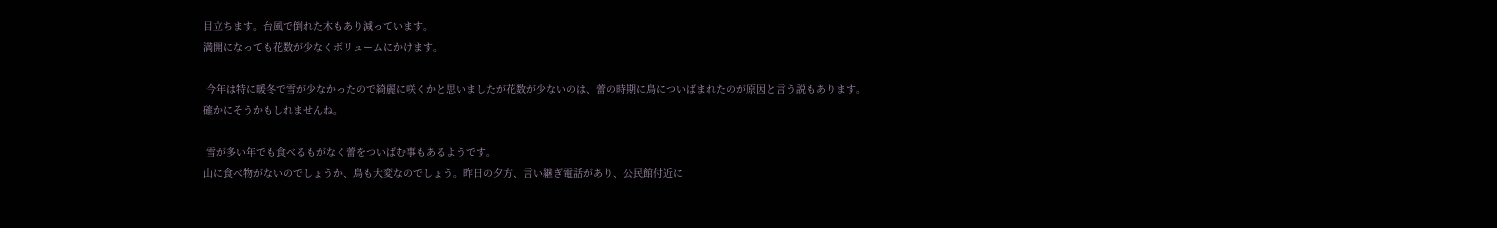目立ちます。台風で倒れた木もあり減っています。
満開になっても花数が少なくボリュームにかけます。

 今年は特に暖冬で雪が少なかったので綺麗に咲くかと思いましたが花数が少ないのは、蕾の時期に鳥についばまれたのが原因と言う説もあります。
確かにそうかもしれませんね。

 雪が多い年でも食べるもがなく蕾をついばむ事もあるようです。
山に食べ物がないのでしょうか、鳥も大変なのでしょう。昨日の夕方、言い継ぎ電話があり、公民館付近に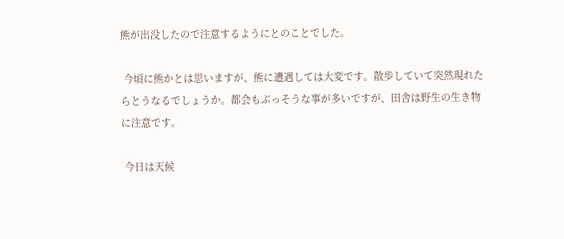熊が出没したので注意するようにとのことでした。

 今頃に熊かとは思いますが、熊に遭遇しては大変です。散歩していて突然現れたらとうなるでしょうか。都会もぶっそうな事が多いですが、田舎は野生の生き物に注意です。

 今日は天候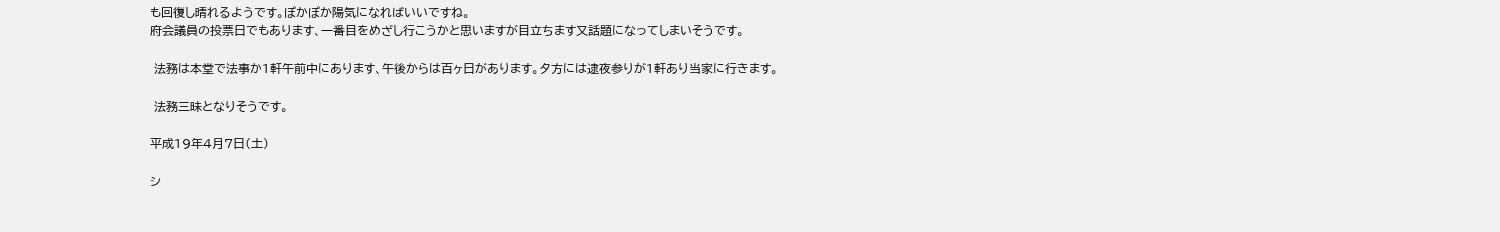も回復し晴れるようです。ぽかぽか陽気になればいいですね。
府会議員の投票日でもあります、一番目をめざし行こうかと思いますが目立ちます又話題になってしまいそうです。

 法務は本堂で法事か1軒午前中にあります、午後からは百ヶ日があります。夕方には逮夜参りが1軒あり当家に行きます。

 法務三昧となりそうです。

平成19年4月7日(土)

シ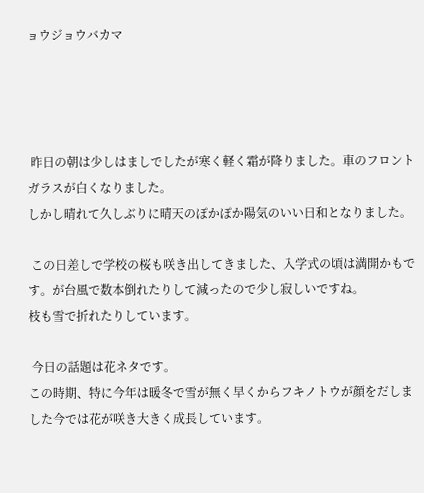ョウジョウバカマ




 昨日の朝は少しはましでしたが寒く軽く霜が降りました。車のフロントガラスが白くなりました。
しかし晴れて久しぶりに晴天のぽかぽか陽気のいい日和となりました。

 この日差しで学校の桜も咲き出してきました、入学式の頃は満開かもです。が台風で数本倒れたりして減ったので少し寂しいですね。
枝も雪で折れたりしています。

 今日の話題は花ネタです。
この時期、特に今年は暖冬で雪が無く早くからフキノトウが顔をだしました今では花が咲き大きく成長しています。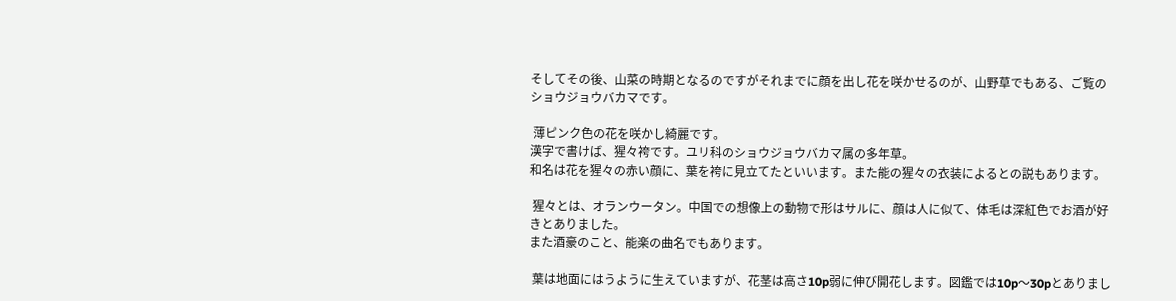そしてその後、山菜の時期となるのですがそれまでに顔を出し花を咲かせるのが、山野草でもある、ご覧のショウジョウバカマです。

 薄ピンク色の花を咲かし綺麗です。
漢字で書けば、猩々袴です。ユリ科のショウジョウバカマ属の多年草。
和名は花を猩々の赤い顔に、葉を袴に見立てたといいます。また能の猩々の衣装によるとの説もあります。

 猩々とは、オランウータン。中国での想像上の動物で形はサルに、顔は人に似て、体毛は深紅色でお酒が好きとありました。
また酒豪のこと、能楽の曲名でもあります。

 葉は地面にはうように生えていますが、花茎は高さ10p弱に伸び開花します。図鑑では10p〜30pとありまし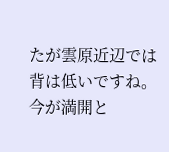たが雲原近辺では背は低いですね。
今が満開と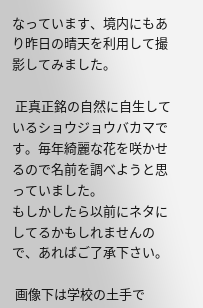なっています、境内にもあり昨日の晴天を利用して撮影してみました。

 正真正銘の自然に自生しているショウジョウバカマです。毎年綺麗な花を咲かせるので名前を調べようと思っていました。
もしかしたら以前にネタにしてるかもしれませんので、あればご了承下さい。

 画像下は学校の土手で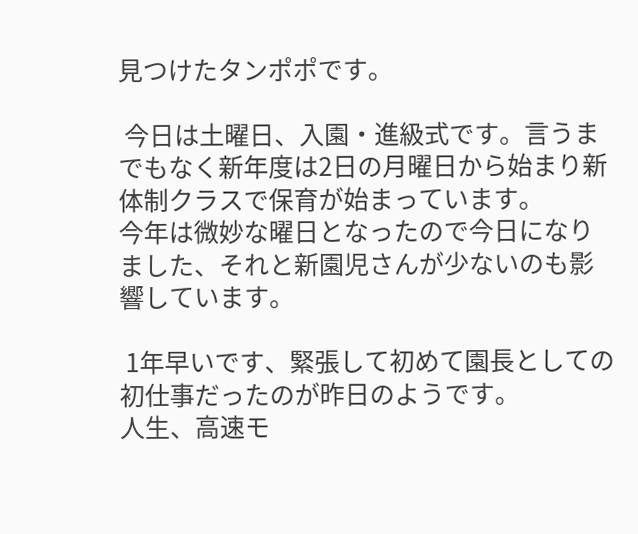見つけたタンポポです。

 今日は土曜日、入園・進級式です。言うまでもなく新年度は2日の月曜日から始まり新体制クラスで保育が始まっています。
今年は微妙な曜日となったので今日になりました、それと新園児さんが少ないのも影響しています。

 1年早いです、緊張して初めて園長としての初仕事だったのが昨日のようです。
人生、高速モ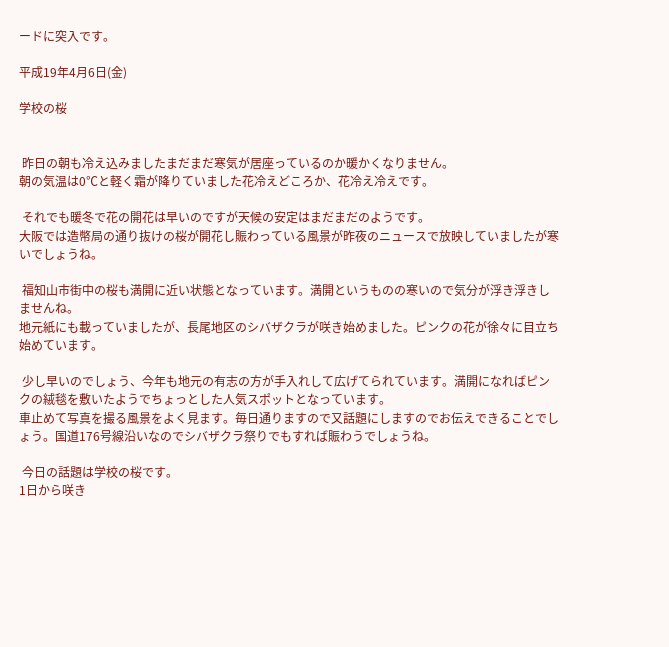ードに突入です。

平成19年4月6日(金)

学校の桜


 昨日の朝も冷え込みましたまだまだ寒気が居座っているのか暖かくなりません。
朝の気温は0℃と軽く霜が降りていました花冷えどころか、花冷え冷えです。

 それでも暖冬で花の開花は早いのですが天候の安定はまだまだのようです。
大阪では造幣局の通り抜けの桜が開花し賑わっている風景が昨夜のニュースで放映していましたが寒いでしょうね。

 福知山市街中の桜も満開に近い状態となっています。満開というものの寒いので気分が浮き浮きしませんね。
地元紙にも載っていましたが、長尾地区のシバザクラが咲き始めました。ピンクの花が徐々に目立ち始めています。

 少し早いのでしょう、今年も地元の有志の方が手入れして広げてられています。満開になればピンクの絨毯を敷いたようでちょっとした人気スポットとなっています。
車止めて写真を撮る風景をよく見ます。毎日通りますので又話題にしますのでお伝えできることでしょう。国道176号線沿いなのでシバザクラ祭りでもすれば賑わうでしょうね。

 今日の話題は学校の桜です。
1日から咲き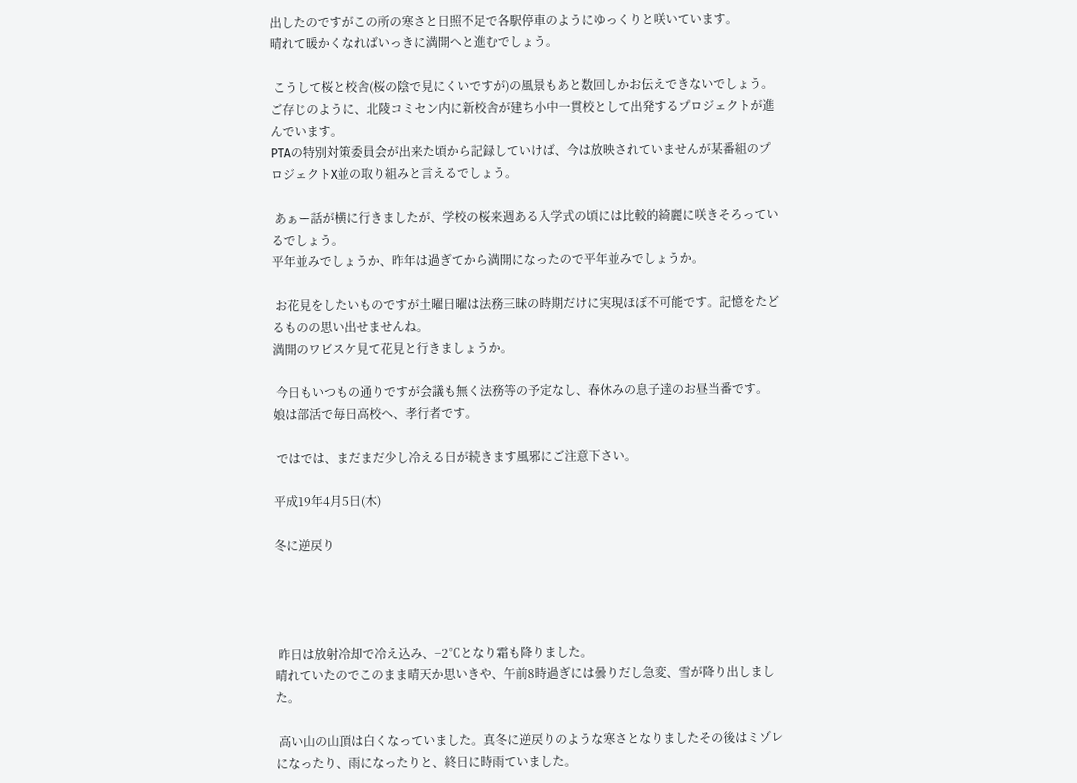出したのですがこの所の寒さと日照不足で各駅停車のようにゆっくりと咲いています。
晴れて暖かくなればいっきに満開へと進むでしょう。

 こうして桜と校舎(桜の陰で見にくいですが)の風景もあと数回しかお伝えできないでしょう。ご存じのように、北陵コミセン内に新校舎が建ち小中一貫校として出発するプロジェクトが進んでいます。
PTAの特別対策委員会が出来た頃から記録していけば、今は放映されていませんが某番組のプロジェクトX並の取り組みと言えるでしょう。

 あぁー話が横に行きましたが、学校の桜来週ある入学式の頃には比較的綺麗に咲きそろっているでしょう。
平年並みでしょうか、昨年は過ぎてから満開になったので平年並みでしょうか。

 お花見をしたいものですが土曜日曜は法務三昧の時期だけに実現ほぼ不可能です。記憶をたどるものの思い出せませんね。
満開のワビスケ見て花見と行きましょうか。

 今日もいつもの通りですが会議も無く法務等の予定なし、春休みの息子達のお昼当番です。
娘は部活で毎日高校へ、孝行者です。

 ではでは、まだまだ少し冷える日が続きます風邪にご注意下さい。

平成19年4月5日(木)

冬に逆戻り




 昨日は放射冷却で冷え込み、−2℃となり霜も降りました。
晴れていたのでこのまま晴天か思いきや、午前8時過ぎには曇りだし急変、雪が降り出しました。

 高い山の山頂は白くなっていました。真冬に逆戻りのような寒さとなりましたその後はミゾレになったり、雨になったりと、終日に時雨ていました。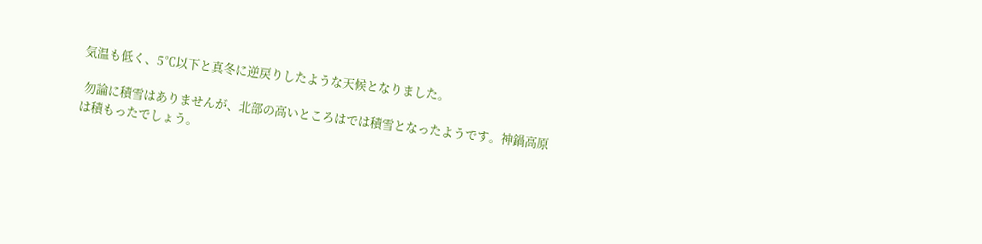気温も低く、5℃以下と真冬に逆戻りしたような天候となりました。

 勿論に積雪はありませんが、北部の高いところはでは積雪となったようです。神鍋高原は積もったでしょう。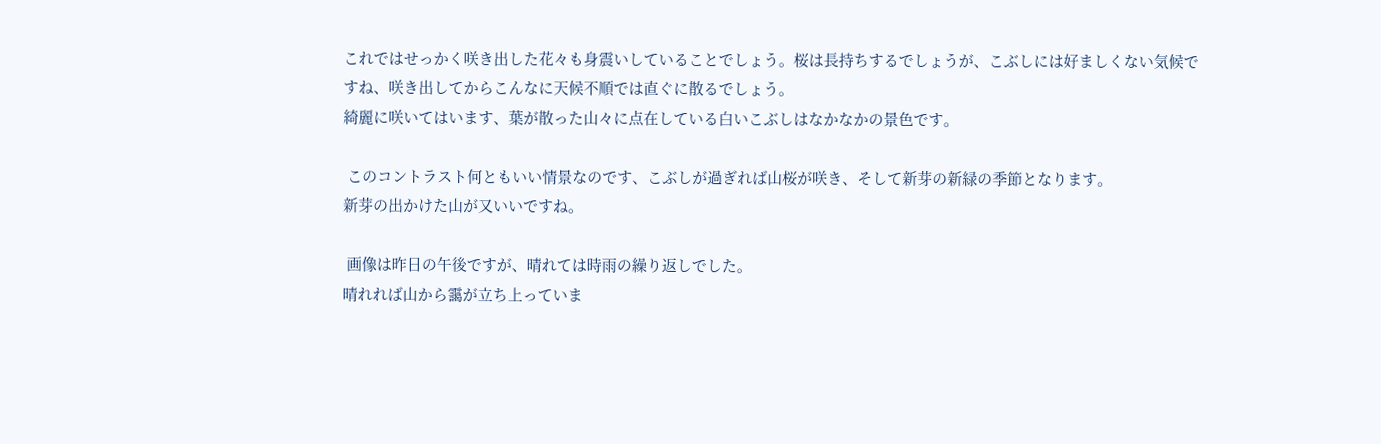これではせっかく咲き出した花々も身震いしていることでしょう。桜は長持ちするでしょうが、こぶしには好ましくない気候ですね、咲き出してからこんなに天候不順では直ぐに散るでしょう。
綺麗に咲いてはいます、葉が散った山々に点在している白いこぶしはなかなかの景色です。

 このコントラスト何ともいい情景なのです、こぶしが過ぎれば山桜が咲き、そして新芽の新緑の季節となります。
新芽の出かけた山が又いいですね。

 画像は昨日の午後ですが、晴れては時雨の繰り返しでした。
晴れれば山から靄が立ち上っていま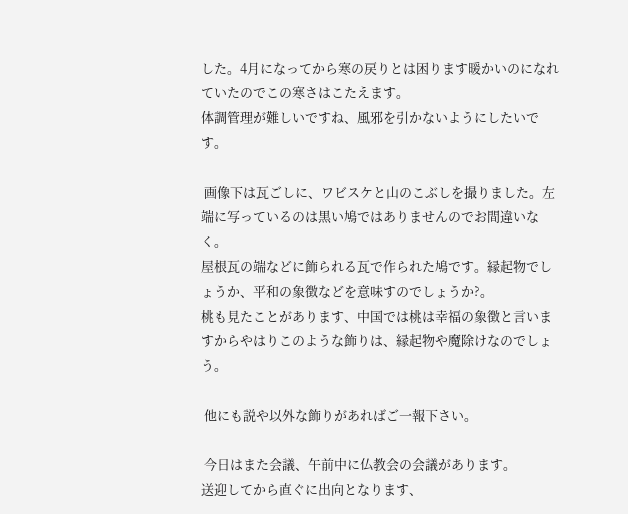した。4月になってから寒の戻りとは困ります暖かいのになれていたのでこの寒さはこたえます。
体調管理が難しいですね、風邪を引かないようにしたいです。

 画像下は瓦ごしに、ワビスケと山のこぶしを撮りました。左端に写っているのは黒い鳩ではありませんのでお間違いなく。
屋根瓦の端などに飾られる瓦で作られた鳩です。縁起物でしょうか、平和の象徴などを意味すのでしょうか?。
桃も見たことがあります、中国では桃は幸福の象徴と言いますからやはりこのような飾りは、縁起物や魔除けなのでしょう。

 他にも説や以外な飾りがあればご一報下さい。

 今日はまた会議、午前中に仏教会の会議があります。
送迎してから直ぐに出向となります、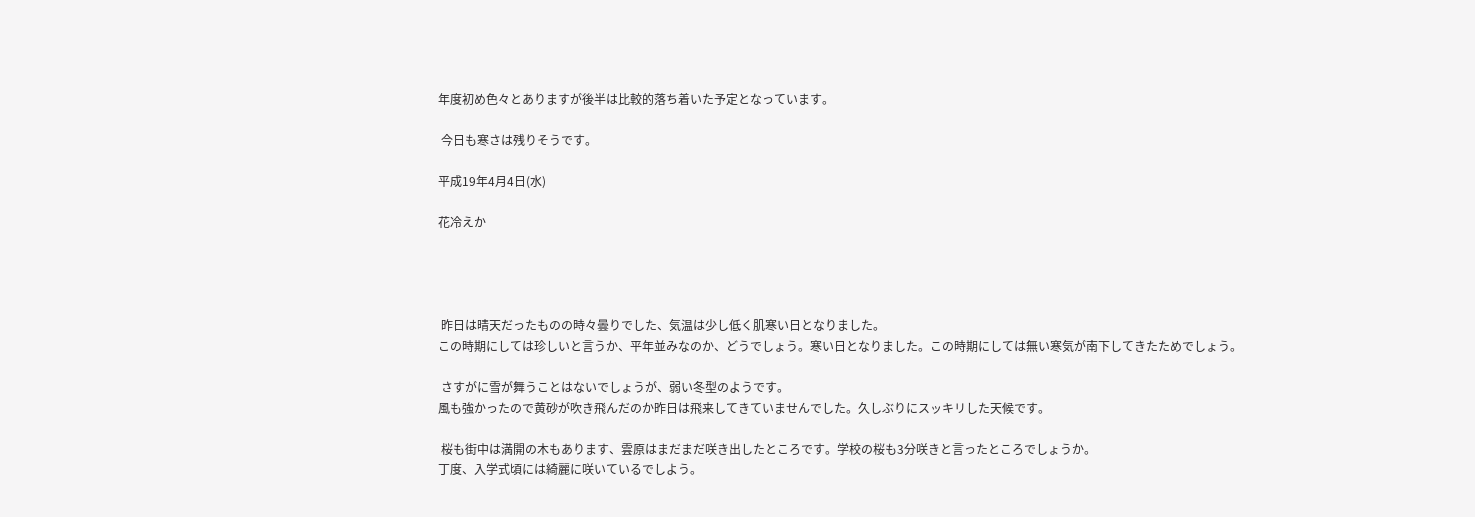年度初め色々とありますが後半は比較的落ち着いた予定となっています。

 今日も寒さは残りそうです。

平成19年4月4日(水)

花冷えか




 昨日は晴天だったものの時々曇りでした、気温は少し低く肌寒い日となりました。
この時期にしては珍しいと言うか、平年並みなのか、どうでしょう。寒い日となりました。この時期にしては無い寒気が南下してきたためでしょう。

 さすがに雪が舞うことはないでしょうが、弱い冬型のようです。
風も強かったので黄砂が吹き飛んだのか昨日は飛来してきていませんでした。久しぶりにスッキリした天候です。

 桜も街中は満開の木もあります、雲原はまだまだ咲き出したところです。学校の桜も3分咲きと言ったところでしょうか。
丁度、入学式頃には綺麗に咲いているでしよう。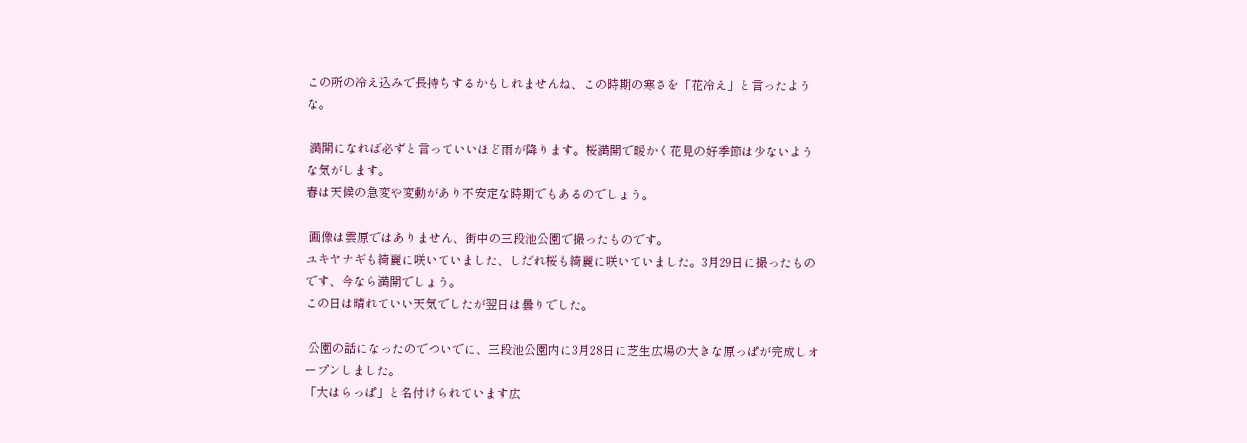この所の冷え込みで長持ちするかもしれませんね、この時期の寒さを「花冷え」と言ったような。

 満開になれば必ずと言っていいほど雨が降ります。桜満開で暖かく花見の好季節は少ないような気がします。
春は天候の急変や変動があり不安定な時期でもあるのでしょう。

 画像は雲原ではありません、街中の三段池公園で撮ったものです。
ユキヤナギも綺麗に咲いていました、しだれ桜も綺麗に咲いていました。3月29日に撮ったものです、今なら満開でしょう。
この日は晴れていい天気でしたが翌日は曇りでした。

 公園の話になったのでついでに、三段池公園内に3月28日に芝生広場の大きな原っぱが完成しオープンしました。
「大はらっぱ」と名付けられています広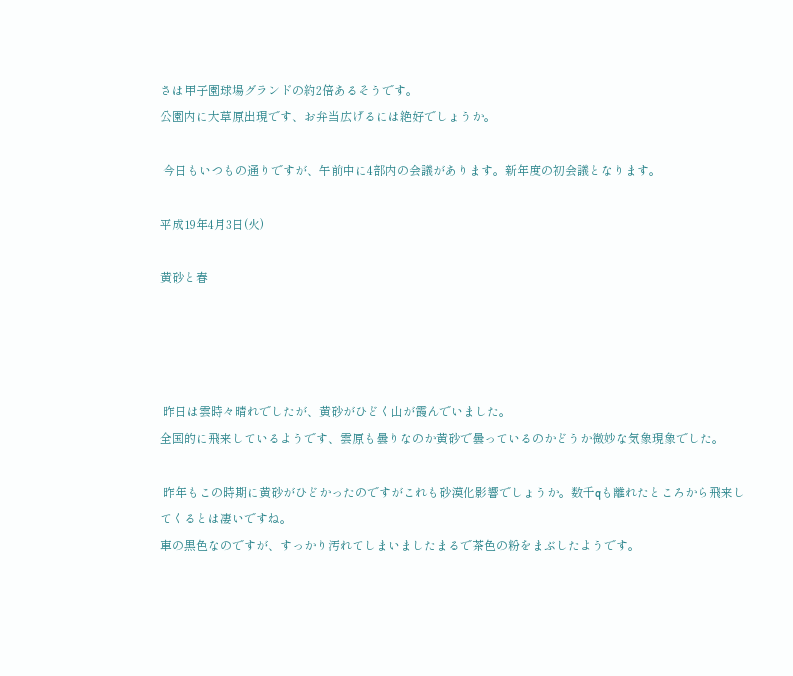さは甲子園球場グランドの約2倍あるそうです。
公園内に大草原出現です、お弁当広げるには絶好でしょうか。

 今日もいつもの通りですが、午前中に4部内の会議があります。新年度の初会議となります。

平成19年4月3日(火)

黄砂と春




 昨日は雲時々晴れでしたが、黄砂がひどく山が霞んでいました。
全国的に飛来しているようです、雲原も曇りなのか黄砂で曇っているのかどうか微妙な気象現象でした。

 昨年もこの時期に黄砂がひどかったのですがこれも砂漠化影響でしょうか。数千qも離れたところから飛来してくるとは凄いですね。
車の黒色なのですが、すっかり汚れてしまいましたまるで茶色の粉をまぶしたようです。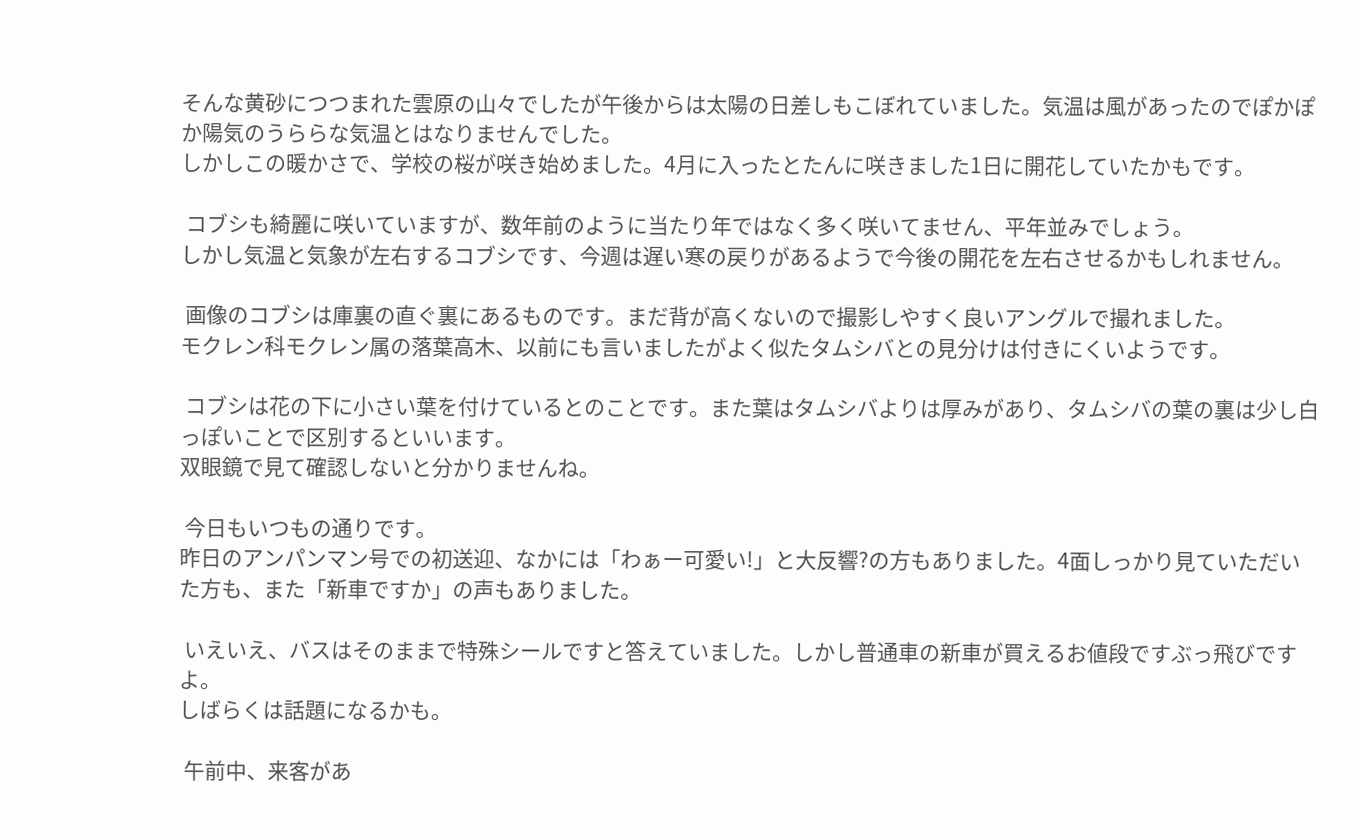そんな黄砂につつまれた雲原の山々でしたが午後からは太陽の日差しもこぼれていました。気温は風があったのでぽかぽか陽気のうららな気温とはなりませんでした。
しかしこの暖かさで、学校の桜が咲き始めました。4月に入ったとたんに咲きました1日に開花していたかもです。

 コブシも綺麗に咲いていますが、数年前のように当たり年ではなく多く咲いてません、平年並みでしょう。
しかし気温と気象が左右するコブシです、今週は遅い寒の戻りがあるようで今後の開花を左右させるかもしれません。

 画像のコブシは庫裏の直ぐ裏にあるものです。まだ背が高くないので撮影しやすく良いアングルで撮れました。
モクレン科モクレン属の落葉高木、以前にも言いましたがよく似たタムシバとの見分けは付きにくいようです。

 コブシは花の下に小さい葉を付けているとのことです。また葉はタムシバよりは厚みがあり、タムシバの葉の裏は少し白っぽいことで区別するといいます。
双眼鏡で見て確認しないと分かりませんね。

 今日もいつもの通りです。
昨日のアンパンマン号での初送迎、なかには「わぁー可愛い!」と大反響?の方もありました。4面しっかり見ていただいた方も、また「新車ですか」の声もありました。

 いえいえ、バスはそのままで特殊シールですと答えていました。しかし普通車の新車が買えるお値段ですぶっ飛びですよ。
しばらくは話題になるかも。

 午前中、来客があ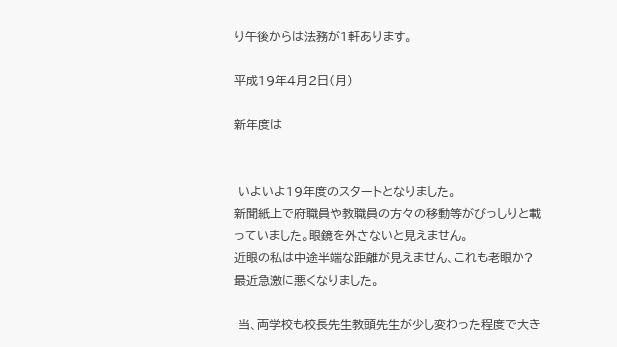り午後からは法務が1軒あります。

平成19年4月2日(月)

新年度は


 いよいよ19年度のスタートとなりました。
新聞紙上で府職員や教職員の方々の移動等がびっしりと載っていました。眼鏡を外さないと見えません。
近眼の私は中途半端な距離が見えません、これも老眼か?最近急激に悪くなりました。

 当、両学校も校長先生教頭先生が少し変わった程度で大き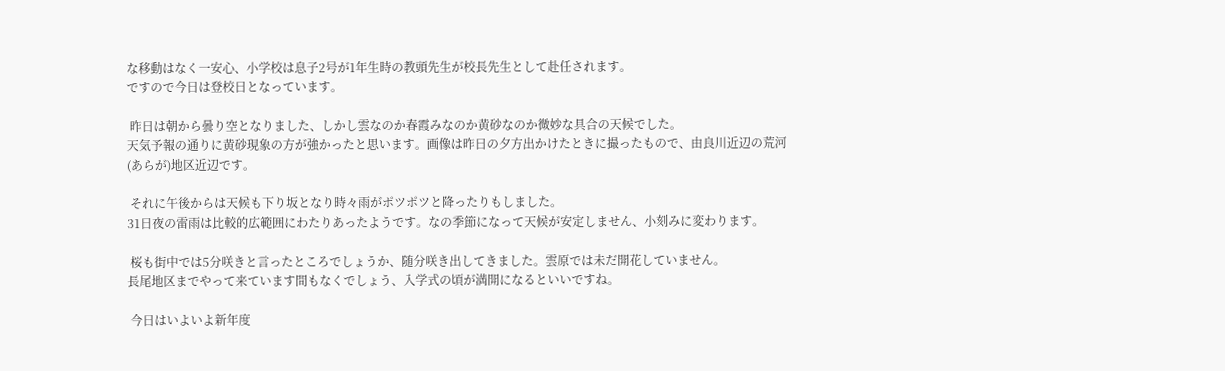な移動はなく一安心、小学校は息子2号が1年生時の教頭先生が校長先生として赴任されます。
ですので今日は登校日となっています。

 昨日は朝から曇り空となりました、しかし雲なのか春霞みなのか黄砂なのか微妙な具合の天候でした。
天気予報の通りに黄砂現象の方が強かったと思います。画像は昨日の夕方出かけたときに撮ったもので、由良川近辺の荒河(あらが)地区近辺です。

 それに午後からは天候も下り坂となり時々雨がポツポツと降ったりもしました。
31日夜の雷雨は比較的広範囲にわたりあったようです。なの季節になって天候が安定しません、小刻みに変わります。

 桜も街中では5分咲きと言ったところでしょうか、随分咲き出してきました。雲原では未だ開花していません。
長尾地区までやって来ています間もなくでしょう、入学式の頃が満開になるといいですね。

 今日はいよいよ新年度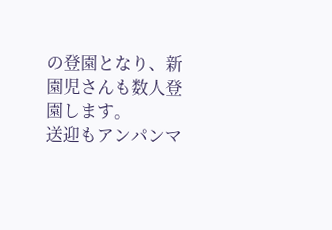の登園となり、新園児さんも数人登園します。
送迎もアンパンマ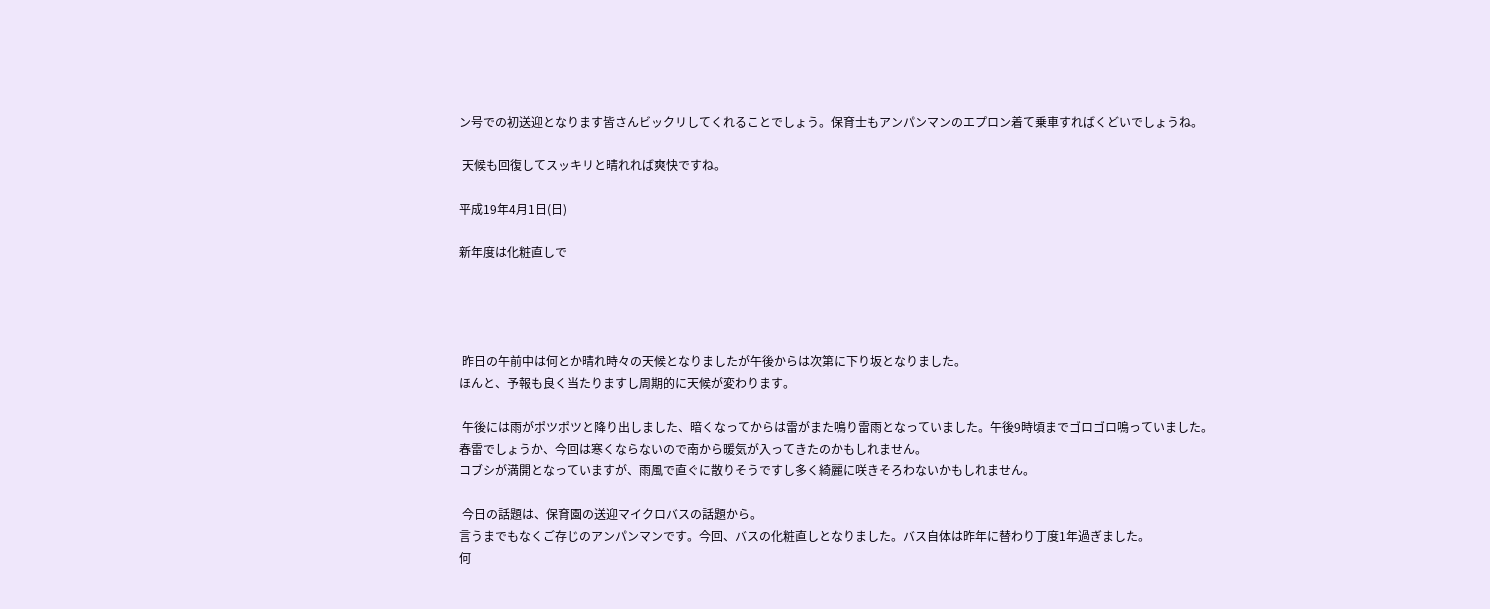ン号での初送迎となります皆さんビックリしてくれることでしょう。保育士もアンパンマンのエプロン着て乗車すればくどいでしょうね。

 天候も回復してスッキリと晴れれば爽快ですね。

平成19年4月1日(日)

新年度は化粧直しで




 昨日の午前中は何とか晴れ時々の天候となりましたが午後からは次第に下り坂となりました。
ほんと、予報も良く当たりますし周期的に天候が変わります。

 午後には雨がポツポツと降り出しました、暗くなってからは雷がまた鳴り雷雨となっていました。午後9時頃までゴロゴロ鳴っていました。
春雷でしょうか、今回は寒くならないので南から暖気が入ってきたのかもしれません。
コブシが満開となっていますが、雨風で直ぐに散りそうですし多く綺麗に咲きそろわないかもしれません。

 今日の話題は、保育園の送迎マイクロバスの話題から。
言うまでもなくご存じのアンパンマンです。今回、バスの化粧直しとなりました。バス自体は昨年に替わり丁度1年過ぎました。
何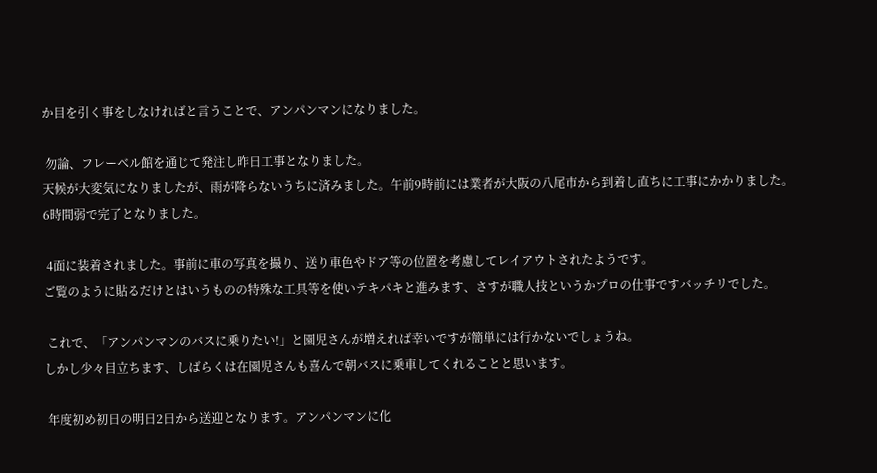か目を引く事をしなければと言うことで、アンパンマンになりました。

 勿論、フレーベル館を通じて発注し昨日工事となりました。
天候が大変気になりましたが、雨が降らないうちに済みました。午前9時前には業者が大阪の八尾市から到着し直ちに工事にかかりました。
6時間弱で完了となりました。

 4面に装着されました。事前に車の写真を撮り、送り車色やドア等の位置を考慮してレイアウトされたようです。
ご覧のように貼るだけとはいうものの特殊な工具等を使いテキパキと進みます、さすが職人技というかプロの仕事ですバッチリでした。

 これで、「アンパンマンのバスに乗りたい!」と園児さんが増えれば幸いですが簡単には行かないでしょうね。
しかし少々目立ちます、しばらくは在園児さんも喜んで朝バスに乗車してくれることと思います。

 年度初め初日の明日2日から送迎となります。アンパンマンに化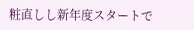粧直しし新年度スタートで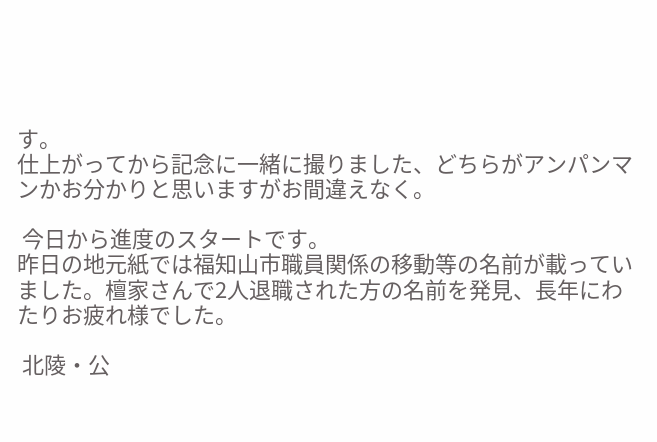す。
仕上がってから記念に一緒に撮りました、どちらがアンパンマンかお分かりと思いますがお間違えなく。

 今日から進度のスタートです。
昨日の地元紙では福知山市職員関係の移動等の名前が載っていました。檀家さんで2人退職された方の名前を発見、長年にわたりお疲れ様でした。

 北陵・公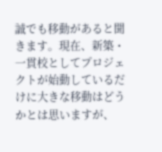誠でも移動があると聞きます。現在、新築・一貫校としてプロジェクトが始動しているだけに大きな移動はどうかとは思いますが、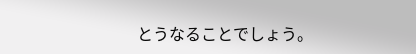とうなることでしょう。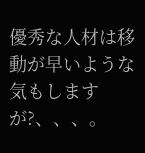優秀な人材は移動が早いような気もしますが?、、、。